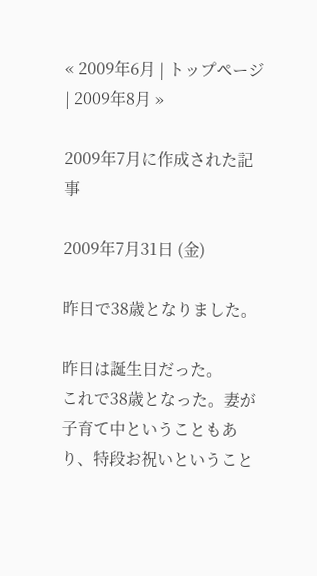« 2009年6月 | トップページ | 2009年8月 »

2009年7月に作成された記事

2009年7月31日 (金)

昨日で38歳となりました。

昨日は誕生日だった。
これで38歳となった。妻が子育て中ということもあり、特段お祝いということ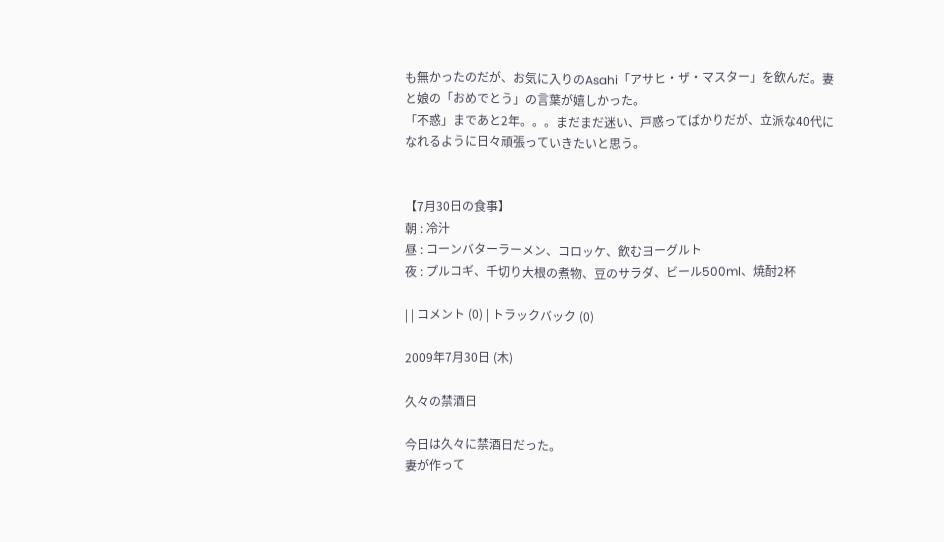も無かったのだが、お気に入りのAsahi「アサヒ・ザ・マスター」を飲んだ。妻と娘の「おめでとう」の言葉が嬉しかった。
「不惑」まであと2年。。。まだまだ迷い、戸惑ってばかりだが、立派な40代になれるように日々頑張っていきたいと思う。


【7月30日の食事】
朝 : 冷汁
昼 : コーンバターラーメン、コロッケ、飲むヨーグルト
夜 : プルコギ、千切り大根の煮物、豆のサラダ、ビール500ml、焼酎2杯

| | コメント (0) | トラックバック (0)

2009年7月30日 (木)

久々の禁酒日

今日は久々に禁酒日だった。
妻が作って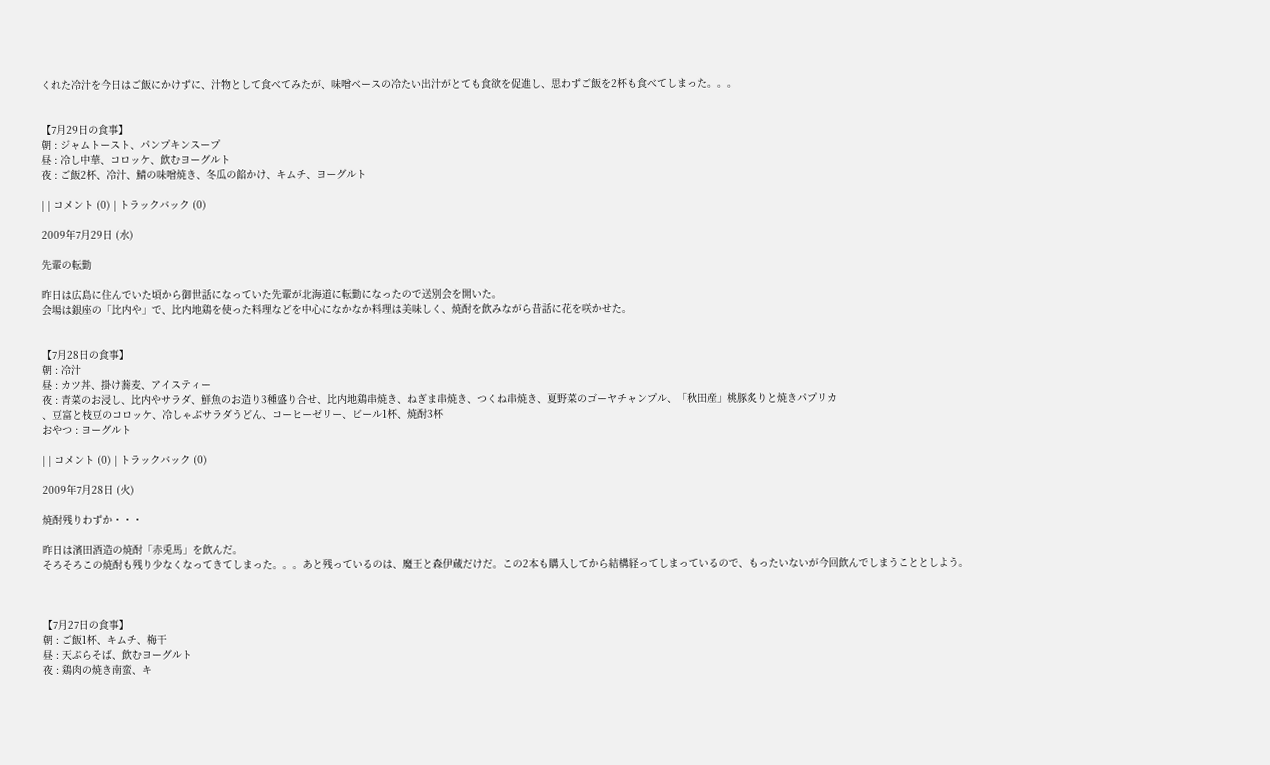くれた冷汁を今日はご飯にかけずに、汁物として食べてみたが、味噌ベースの冷たい出汁がとても食欲を促進し、思わずご飯を2杯も食べてしまった。。。


【7月29日の食事】
朝 : ジャムトースト、パンプキンスープ
昼 : 冷し中華、コロッケ、飲むヨーグルト
夜 : ご飯2杯、冷汁、鯖の味噌焼き、冬瓜の餡かけ、キムチ、ヨーグルト

| | コメント (0) | トラックバック (0)

2009年7月29日 (水)

先輩の転勤

昨日は広島に住んでいた頃から御世話になっていた先輩が北海道に転勤になったので送別会を開いた。
会場は銀座の「比内や」で、比内地鶏を使った料理などを中心になかなか料理は美味しく、焼酎を飲みながら昔話に花を咲かせた。


【7月28日の食事】
朝 : 冷汁
昼 : カツ丼、掛け蕎麦、アイスティー
夜 : 青菜のお浸し、比内やサラダ、鮮魚のお造り3種盛り合せ、比内地鶏串焼き、ねぎま串焼き、つくね串焼き、夏野菜のゴーヤチャンプル、「秋田産」桃豚炙りと焼きパプリカ
、豆富と枝豆のコロッケ、冷しゃぶサラダうどん、コーヒーゼリー、ビール1杯、焼酎3杯
おやつ : ヨーグルト

| | コメント (0) | トラックバック (0)

2009年7月28日 (火)

焼酎残りわずか・・・

昨日は濱田酒造の焼酎「赤兎馬」を飲んだ。
そろそろこの焼酎も残り少なくなってきてしまった。。。あと残っているのは、魔王と森伊蔵だけだ。この2本も購入してから結構経ってしまっているので、もったいないが今回飲んでしまうこととしよう。



【7月27日の食事】
朝 : ご飯1杯、キムチ、梅干
昼 : 天ぷらそば、飲むヨーグルト
夜 : 鶏肉の焼き南蛮、キ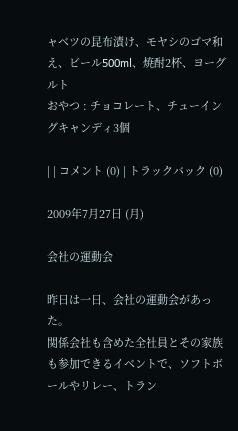ャベツの昆布漬け、モヤシのゴマ和え、ビール500ml、焼酎2杯、ヨーグルト
おやつ : チョコレート、チューイングキャンディ3個

| | コメント (0) | トラックバック (0)

2009年7月27日 (月)

会社の運動会

昨日は一日、会社の運動会があった。
関係会社も含めた全社員とその家族も参加できるイベントで、ソフトボールやリレー、トラン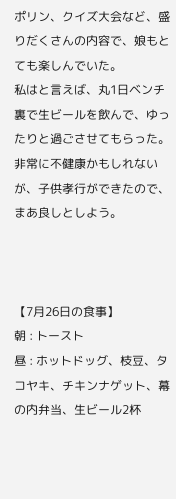ポリン、クイズ大会など、盛りだくさんの内容で、娘もとても楽しんでいた。
私はと言えば、丸1日ベンチ裏で生ビールを飲んで、ゆったりと過ごさせてもらった。
非常に不健康かもしれないが、子供孝行ができたので、まあ良しとしよう。



【7月26日の食事】
朝 : トースト
昼 : ホットドッグ、枝豆、タコヤキ、チキンナゲット、幕の内弁当、生ビール2杯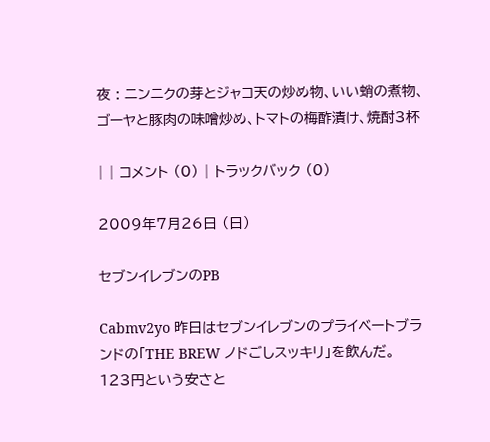夜 : ニンニクの芽とジャコ天の炒め物、いい蛸の煮物、ゴーヤと豚肉の味噌炒め、トマトの梅酢漬け、焼酎3杯

| | コメント (0) | トラックバック (0)

2009年7月26日 (日)

セブンイレブンのPB

Cabmv2yo 昨日はセブンイレブンのプライベートブランドの「THE BREW ノドごしスッキリ」を飲んだ。
123円という安さと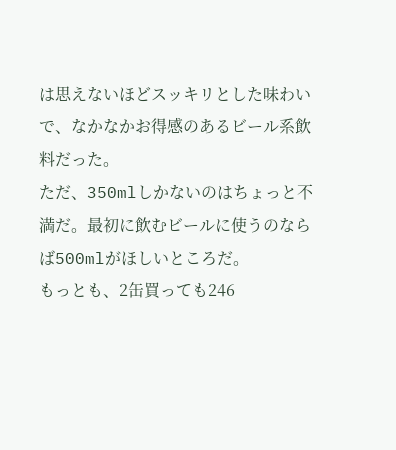は思えないほどスッキリとした味わいで、なかなかお得感のあるビール系飲料だった。
ただ、350mlしかないのはちょっと不満だ。最初に飲むビールに使うのならば500mlがほしいところだ。
もっとも、2缶買っても246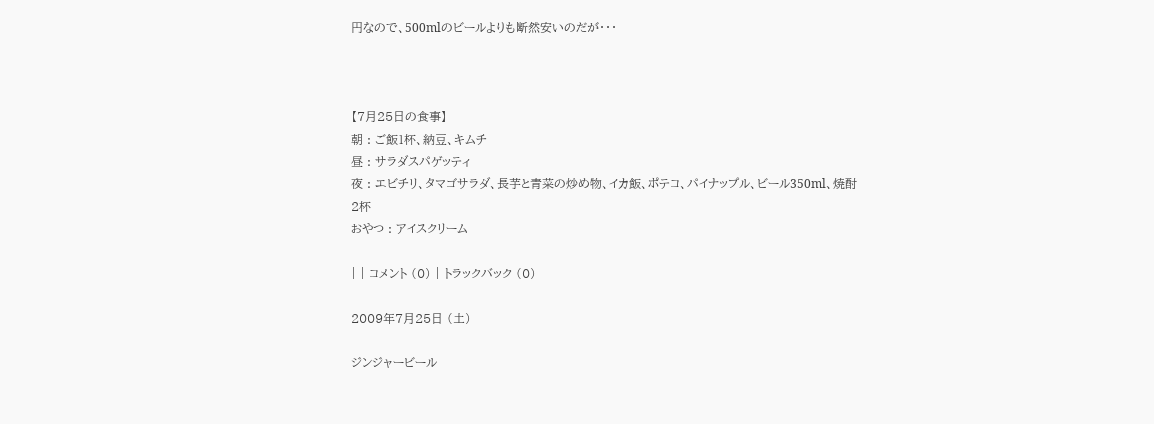円なので、500mlのビールよりも断然安いのだが・・・



【7月25日の食事】
朝 : ご飯1杯、納豆、キムチ
昼 : サラダスパゲッティ
夜 : エビチリ、タマゴサラダ、長芋と青菜の炒め物、イカ飯、ポテコ、パイナップル、ビール350ml、焼酎2杯
おやつ : アイスクリーム

| | コメント (0) | トラックバック (0)

2009年7月25日 (土)

ジンジャービール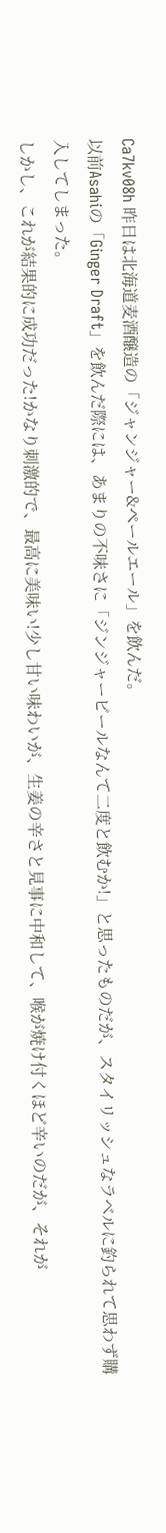Ca7kv08h 昨日は北海道麦酒醸造の「ジャンジャー&ペールエール」を飲んだ。
以前Asahiの「Ginger Draft」を飲んだ際には、あまりの不味さに「ジンジャービールなんて二度と飲むか!」と思ったものだが、スタイリッシュなラベルに釣られて思わず購入してしまった。
しかし、これが結果的に成功だった!かなり刺激的で、最高に美味い!少し甘い味わいが、生姜の辛さと見事に中和して、喉が焼け付くほど辛いのだが、それが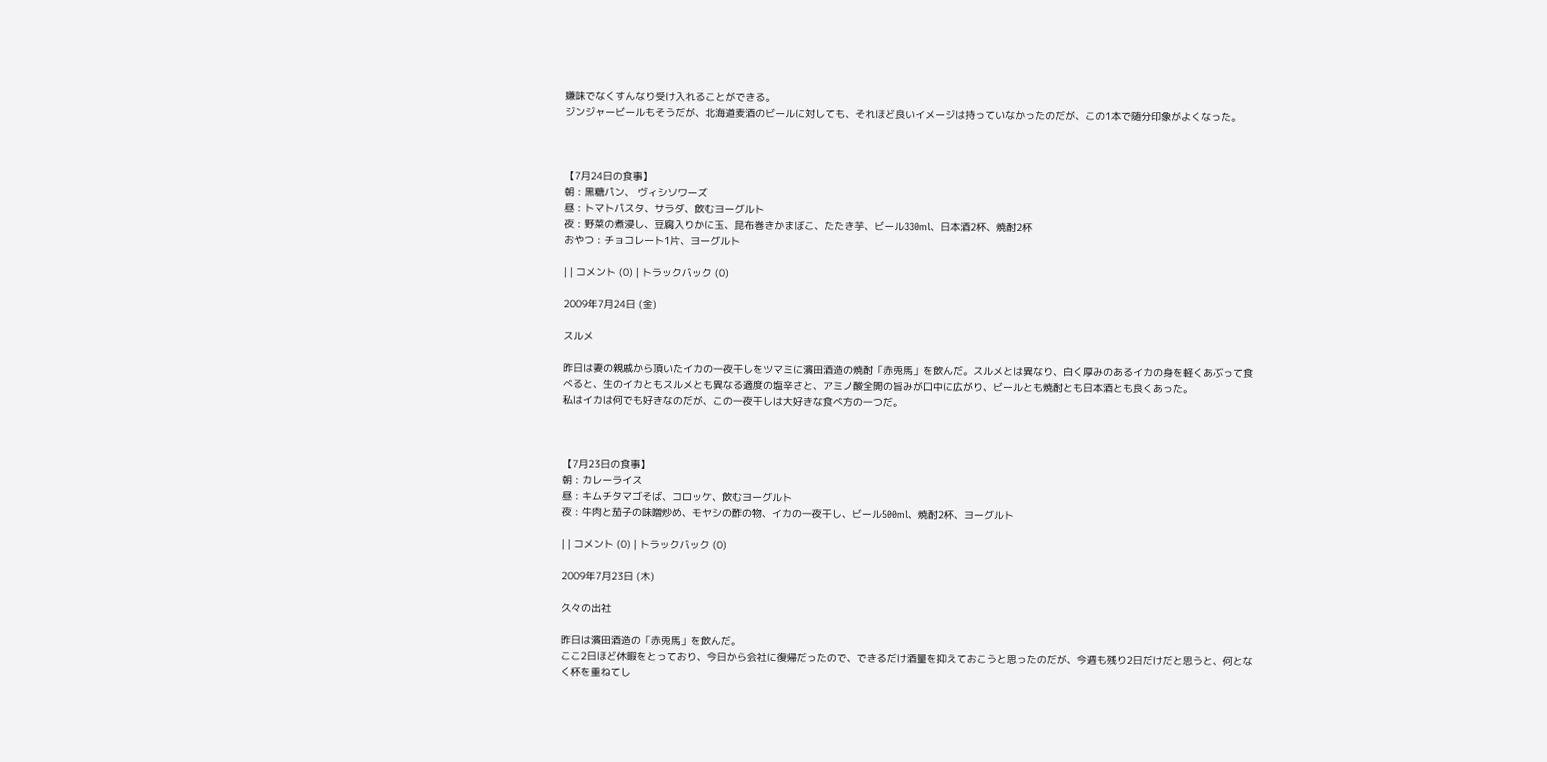嫌味でなくすんなり受け入れることができる。
ジンジャービールもそうだが、北海道麦酒のビールに対しても、それほど良いイメージは持っていなかったのだが、この1本で随分印象がよくなった。



【7月24日の食事】
朝 : 黒糖パン、 ヴィシソワーズ
昼 : トマトパスタ、サラダ、飲むヨーグルト
夜 : 野菜の煮浸し、豆腐入りかに玉、昆布巻きかまぼこ、たたき芋、ビール330ml、日本酒2杯、焼酎2杯
おやつ : チョコレート1片、ヨーグルト

| | コメント (0) | トラックバック (0)

2009年7月24日 (金)

スルメ

昨日は妻の親戚から頂いたイカの一夜干しをツマミに濱田酒造の焼酎「赤兎馬」を飲んだ。スルメとは異なり、白く厚みのあるイカの身を軽くあぶって食べると、生のイカともスルメとも異なる適度の塩辛さと、アミノ酸全開の旨みが口中に広がり、ビールとも焼酎とも日本酒とも良くあった。
私はイカは何でも好きなのだが、この一夜干しは大好きな食べ方の一つだ。



【7月23日の食事】
朝 : カレーライス
昼 : キムチタマゴそば、コロッケ、飲むヨーグルト
夜 : 牛肉と茄子の味噌炒め、モヤシの酢の物、イカの一夜干し、ビール500ml、焼酎2杯、ヨーグルト

| | コメント (0) | トラックバック (0)

2009年7月23日 (木)

久々の出社

昨日は濱田酒造の「赤兎馬」を飲んだ。
ここ2日ほど休暇をとっており、今日から会社に復帰だったので、できるだけ酒量を抑えておこうと思ったのだが、今週も残り2日だけだと思うと、何となく杯を重ねてし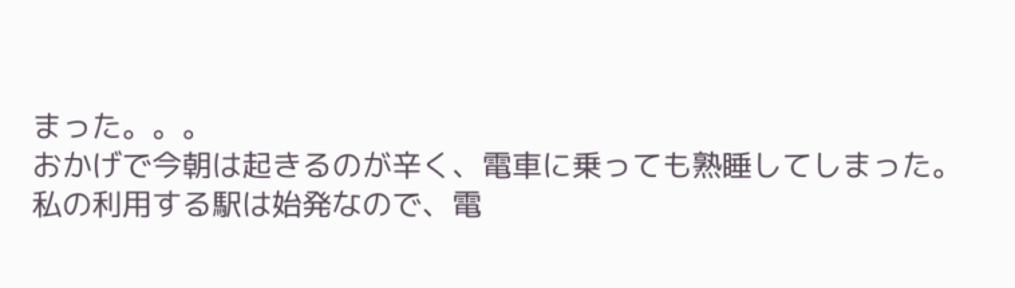まった。。。
おかげで今朝は起きるのが辛く、電車に乗っても熟睡してしまった。
私の利用する駅は始発なので、電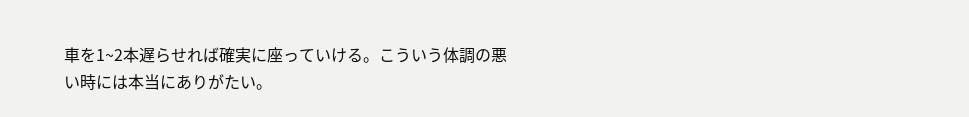車を1~2本遅らせれば確実に座っていける。こういう体調の悪い時には本当にありがたい。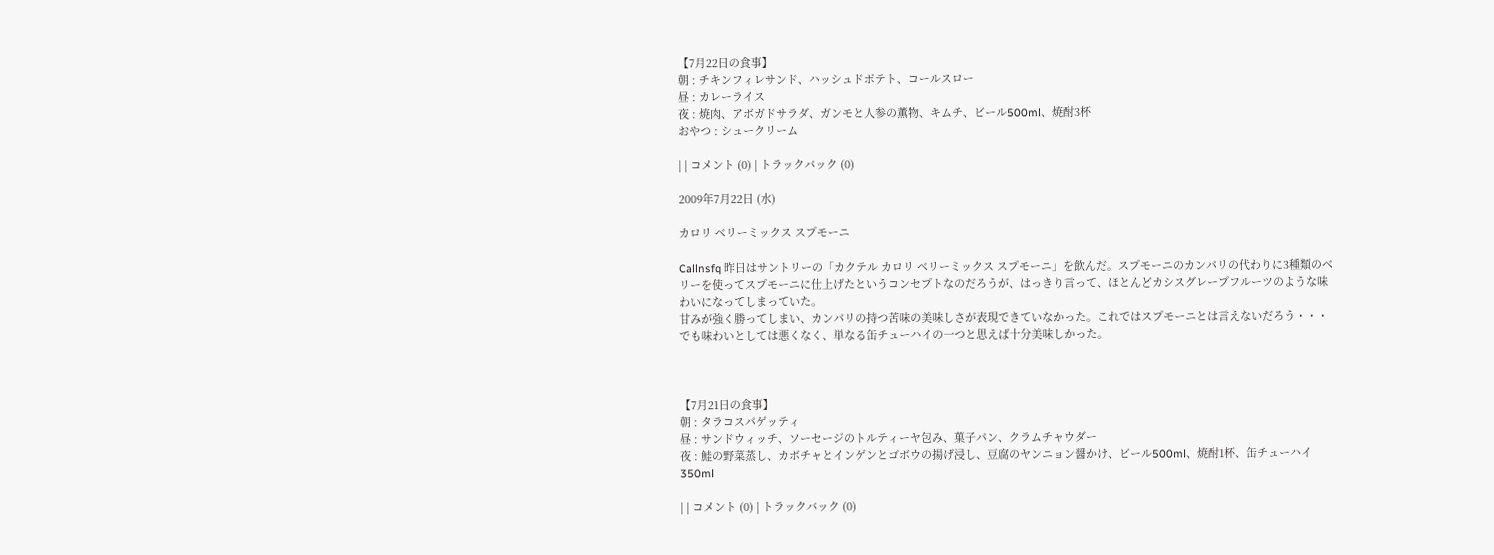【7月22日の食事】
朝 : チキンフィレサンド、ハッシュドポテト、コールスロー
昼 : カレーライス
夜 : 焼肉、アボガドサラダ、ガンモと人参の薫物、キムチ、ビール500ml、焼酎3杯
おやつ : シュークリーム

| | コメント (0) | トラックバック (0)

2009年7月22日 (水)

カロリ ベリーミックス スプモーニ

Callnsfq 昨日はサントリーの「カクテル カロリ ベリーミックス スプモーニ」を飲んだ。スプモーニのカンパリの代わりに3種類のベリーを使ってスプモーニに仕上げたというコンセプトなのだろうが、はっきり言って、ほとんどカシスグレープフルーツのような味わいになってしまっていた。
甘みが強く勝ってしまい、カンパリの持つ苦味の美味しさが表現できていなかった。これではスプモーニとは言えないだろう・・・
でも味わいとしては悪くなく、単なる缶チューハイの一つと思えば十分美味しかった。



【7月21日の食事】
朝 : タラコスパゲッティ
昼 : サンドウィッチ、ソーセージのトルティーヤ包み、菓子パン、クラムチャウダー
夜 : 鮭の野菜蒸し、カボチャとインゲンとゴボウの揚げ浸し、豆腐のヤンニョン醤かけ、ビール500ml、焼酎1杯、缶チューハイ350ml

| | コメント (0) | トラックバック (0)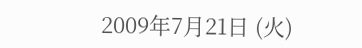2009年7月21日 (火)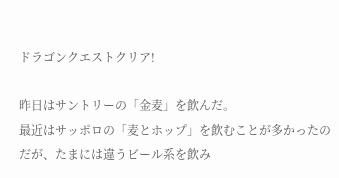ドラゴンクエストクリア!

昨日はサントリーの「金麦」を飲んだ。
最近はサッポロの「麦とホップ」を飲むことが多かったのだが、たまには違うビール系を飲み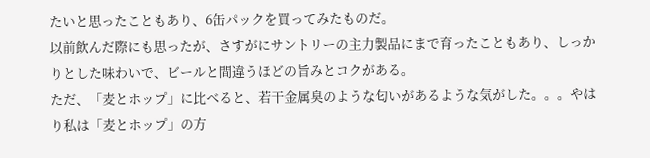たいと思ったこともあり、6缶パックを買ってみたものだ。
以前飲んだ際にも思ったが、さすがにサントリーの主力製品にまで育ったこともあり、しっかりとした味わいで、ビールと間違うほどの旨みとコクがある。
ただ、「麦とホップ」に比べると、若干金属臭のような匂いがあるような気がした。。。やはり私は「麦とホップ」の方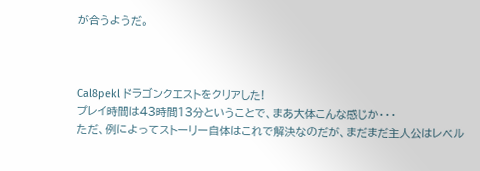が合うようだ。



Cal8pekl ドラゴンクエストをクリアした!
プレイ時間は43時間13分ということで、まあ大体こんな感じか・・・
ただ、例によってストーリー自体はこれで解決なのだが、まだまだ主人公はレベル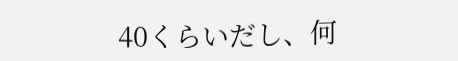40くらいだし、何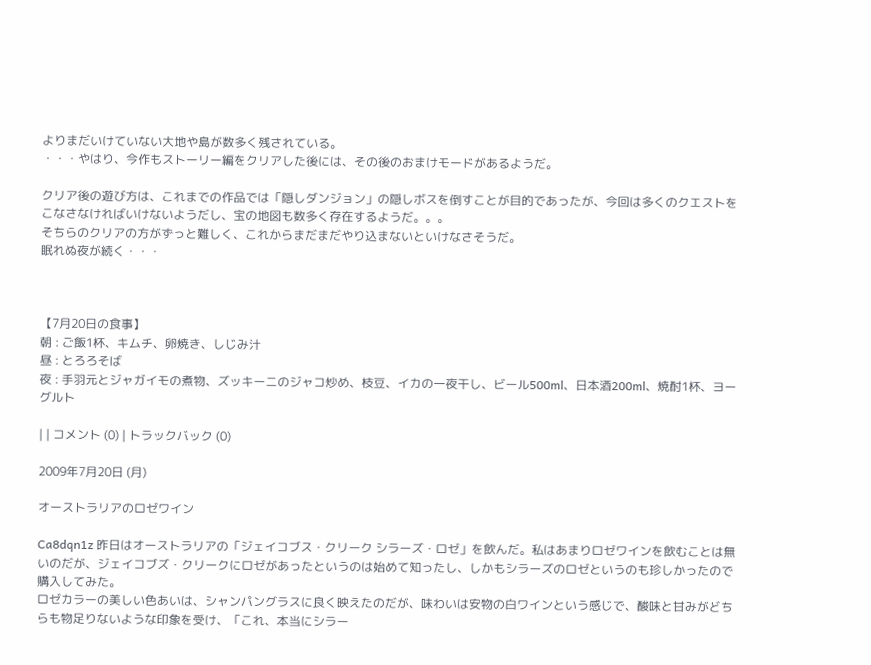よりまだいけていない大地や島が数多く残されている。
・・・やはり、今作もストーリー編をクリアした後には、その後のおまけモードがあるようだ。

クリア後の遊び方は、これまでの作品では「隠しダンジョン」の隠しボスを倒すことが目的であったが、今回は多くのクエストをこなさなければいけないようだし、宝の地図も数多く存在するようだ。。。
そちらのクリアの方がずっと難しく、これからまだまだやり込まないといけなさそうだ。
眠れぬ夜が続く・・・



【7月20日の食事】
朝 : ご飯1杯、キムチ、卵焼き、しじみ汁
昼 : とろろそば
夜 : 手羽元とジャガイモの煮物、ズッキーニのジャコ炒め、枝豆、イカの一夜干し、ビール500ml、日本酒200ml、焼酎1杯、ヨーグルト

| | コメント (0) | トラックバック (0)

2009年7月20日 (月)

オーストラリアのロゼワイン

Ca8dqn1z 昨日はオーストラリアの「ジェイコブス・クリーク シラーズ・ロゼ」を飲んだ。私はあまりロゼワインを飲むことは無いのだが、ジェイコブズ・クリークにロゼがあったというのは始めて知ったし、しかもシラーズのロゼというのも珍しかったので購入してみた。
ロゼカラーの美しい色あいは、シャンパングラスに良く映えたのだが、味わいは安物の白ワインという感じで、酸味と甘みがどちらも物足りないような印象を受け、「これ、本当にシラー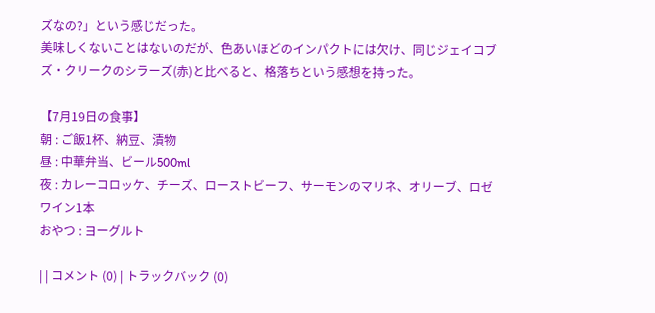ズなの?」という感じだった。
美味しくないことはないのだが、色あいほどのインパクトには欠け、同じジェイコブズ・クリークのシラーズ(赤)と比べると、格落ちという感想を持った。

【7月19日の食事】
朝 : ご飯1杯、納豆、漬物
昼 : 中華弁当、ビール500ml
夜 : カレーコロッケ、チーズ、ローストビーフ、サーモンのマリネ、オリーブ、ロゼワイン1本
おやつ : ヨーグルト

| | コメント (0) | トラックバック (0)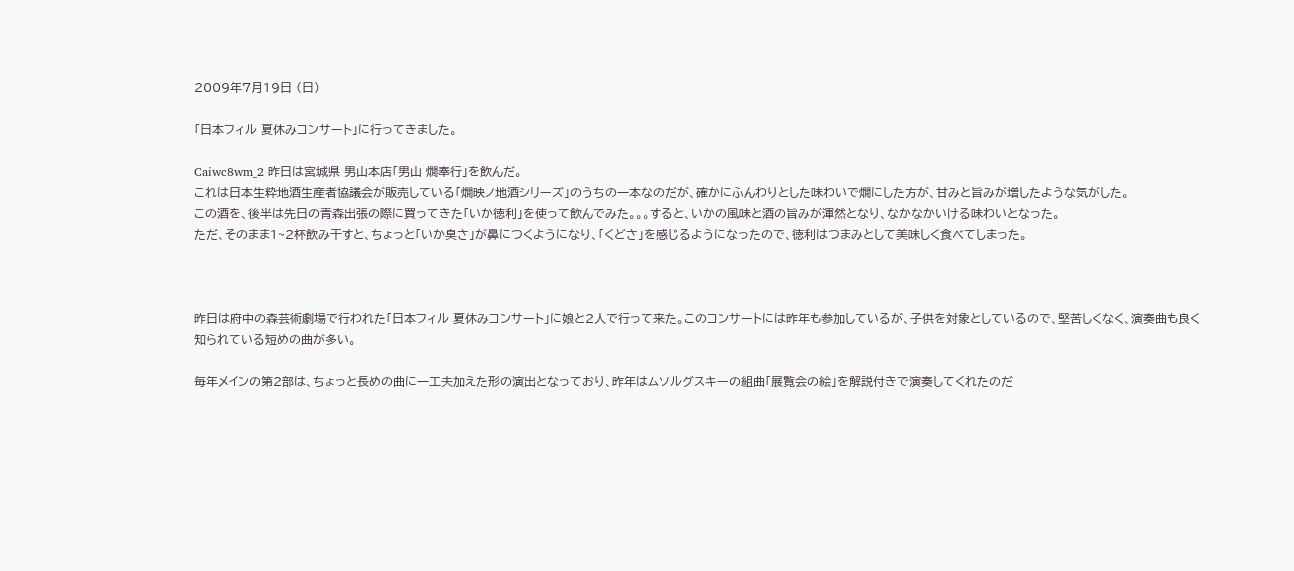2009年7月19日 (日)

「日本フィル 夏休みコンサート」に行ってきました。

Caiwc8wm_2 昨日は宮城県 男山本店「男山 燗奉行」を飲んだ。
これは日本生粋地酒生産者協議会が販売している「燗映ノ地酒シリーズ」のうちの一本なのだが、確かにふんわりとした味わいで燗にした方が、甘みと旨みが増したような気がした。
この酒を、後半は先日の青森出張の際に買ってきた「いか徳利」を使って飲んでみた。。。すると、いかの風味と酒の旨みが渾然となり、なかなかいける味わいとなった。
ただ、そのまま1~2杯飲み干すと、ちょっと「いか臭さ」が鼻につくようになり、「くどさ」を感じるようになったので、徳利はつまみとして美味しく食べてしまった。



昨日は府中の森芸術劇場で行われた「日本フィル 夏休みコンサート」に娘と2人で行って来た。このコンサートには昨年も参加しているが、子供を対象としているので、堅苦しくなく、演奏曲も良く知られている短めの曲が多い。

毎年メインの第2部は、ちょっと長めの曲に一工夫加えた形の演出となっており、昨年はムソルグスキーの組曲「展覧会の絵」を解説付きで演奏してくれたのだ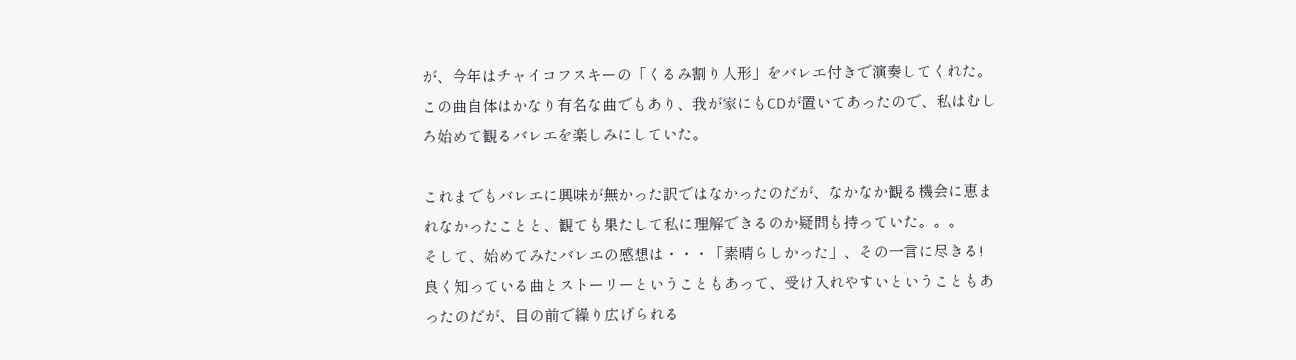が、今年はチャイコフスキーの「くるみ割り人形」をバレエ付きで演奏してくれた。
この曲自体はかなり有名な曲でもあり、我が家にもCDが置いてあったので、私はむしろ始めて観るバレエを楽しみにしていた。

これまでもバレエに興味が無かった訳ではなかったのだが、なかなか観る機会に恵まれなかったことと、観ても果たして私に理解できるのか疑問も持っていた。。。
そして、始めてみたバレエの感想は・・・「素晴らしかった」、その一言に尽きる!
良く知っている曲とストーリーということもあって、受け入れやすいということもあったのだが、目の前で繰り広げられる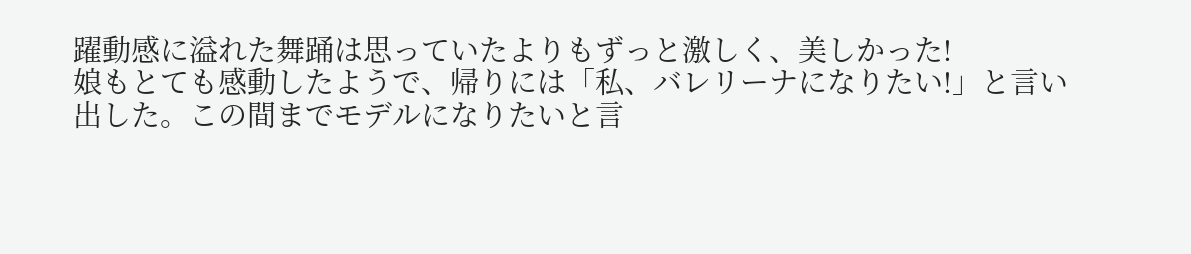躍動感に溢れた舞踊は思っていたよりもずっと激しく、美しかった!
娘もとても感動したようで、帰りには「私、バレリーナになりたい!」と言い出した。この間までモデルになりたいと言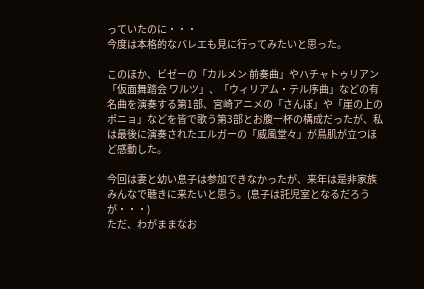っていたのに・・・
今度は本格的なバレエも見に行ってみたいと思った。

このほか、ビゼーの「カルメン 前奏曲」やハチャトゥリアン「仮面舞踏会 ワルツ」、「ウィリアム・テル序曲」などの有名曲を演奏する第1部、宮崎アニメの「さんぽ」や「崖の上のポニョ」などを皆で歌う第3部とお腹一杯の構成だったが、私は最後に演奏されたエルガーの「威風堂々」が鳥肌が立つほど感動した。

今回は妻と幼い息子は参加できなかったが、来年は是非家族みんなで聴きに来たいと思う。(息子は託児室となるだろうが・・・)
ただ、わがままなお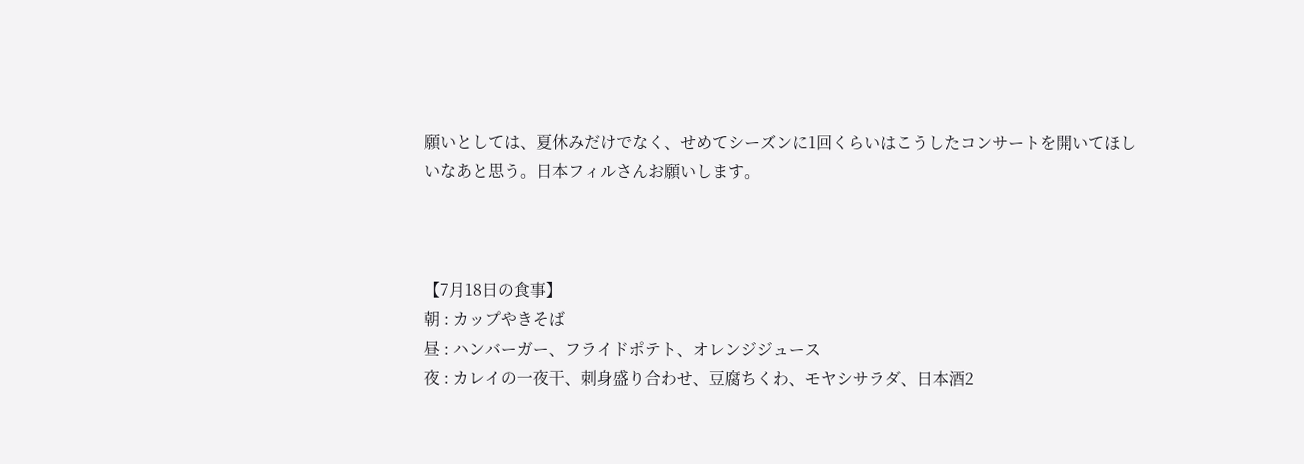願いとしては、夏休みだけでなく、せめてシーズンに1回くらいはこうしたコンサートを開いてほしいなあと思う。日本フィルさんお願いします。



【7月18日の食事】
朝 : カップやきそば
昼 : ハンバーガー、フライドポテト、オレンジジュース
夜 : カレイの一夜干、刺身盛り合わせ、豆腐ちくわ、モヤシサラダ、日本酒2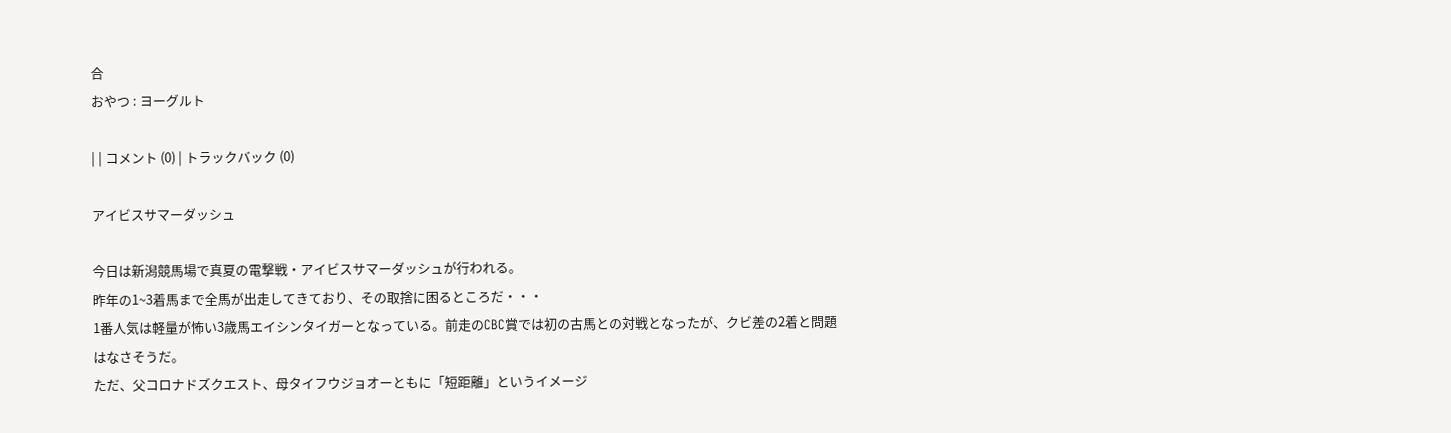合
おやつ : ヨーグルト

| | コメント (0) | トラックバック (0)

アイビスサマーダッシュ

今日は新潟競馬場で真夏の電撃戦・アイビスサマーダッシュが行われる。
昨年の1~3着馬まで全馬が出走してきており、その取捨に困るところだ・・・
1番人気は軽量が怖い3歳馬エイシンタイガーとなっている。前走のCBC賞では初の古馬との対戦となったが、クビ差の2着と問題はなさそうだ。
ただ、父コロナドズクエスト、母タイフウジョオーともに「短距離」というイメージ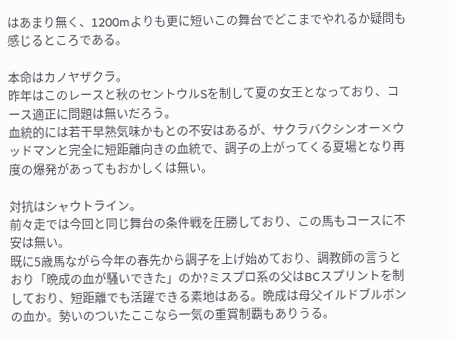はあまり無く、1200mよりも更に短いこの舞台でどこまでやれるか疑問も感じるところである。

本命はカノヤザクラ。
昨年はこのレースと秋のセントウルSを制して夏の女王となっており、コース適正に問題は無いだろう。
血統的には若干早熟気味かもとの不安はあるが、サクラバクシンオー×ウッドマンと完全に短距離向きの血統で、調子の上がってくる夏場となり再度の爆発があってもおかしくは無い。

対抗はシャウトライン。
前々走では今回と同じ舞台の条件戦を圧勝しており、この馬もコースに不安は無い。
既に5歳馬ながら今年の春先から調子を上げ始めており、調教師の言うとおり「晩成の血が騒いできた」のか?ミスプロ系の父はBCスプリントを制しており、短距離でも活躍できる素地はある。晩成は母父イルドブルボンの血か。勢いのついたここなら一気の重賞制覇もありうる。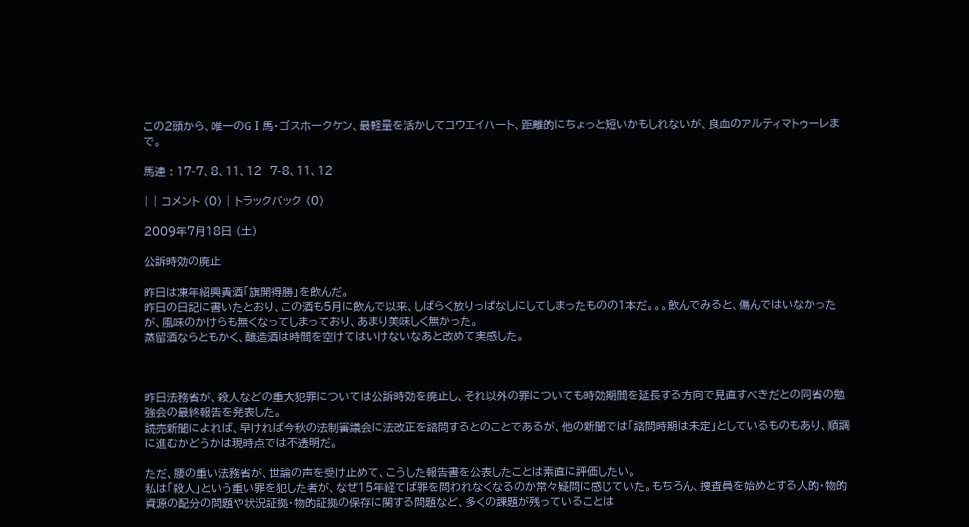この2頭から、唯一のGⅠ馬・ゴスホークケン、最軽量を活かしてコウエイハート、距離的にちょっと短いかもしれないが、良血のアルティマトゥーレまで。

馬連 : 17-7、8、11、12  7-8、11、12

| | コメント (0) | トラックバック (0)

2009年7月18日 (土)

公訴時効の廃止

昨日は凍年紹興貴酒「旗開得勝」を飲んだ。
昨日の日記に書いたとおり、この酒も5月に飲んで以来、しばらく放りっぱなしにしてしまったものの1本だ。。。飲んでみると、傷んではいなかったが、風味のかけらも無くなってしまっており、あまり美味しく無かった。
蒸留酒ならともかく、醸造酒は時間を空けてはいけないなあと改めて実感した。



昨日法務省が、殺人などの重大犯罪については公訴時効を廃止し、それ以外の罪についても時効期間を延長する方向で見直すべきだとの同省の勉強会の最終報告を発表した。
読売新聞によれば、早ければ今秋の法制審議会に法改正を諮問するとのことであるが、他の新聞では「諮問時期は未定」としているものもあり、順調に進むかどうかは現時点では不透明だ。

ただ、腰の重い法務省が、世論の声を受け止めて、こうした報告書を公表したことは素直に評価したい。
私は「殺人」という重い罪を犯した者が、なぜ15年経てば罪を問われなくなるのか常々疑問に感じていた。もちろん、捜査員を始めとする人的・物的資源の配分の問題や状況証拠・物的証拠の保存に関する問題など、多くの課題が残っていることは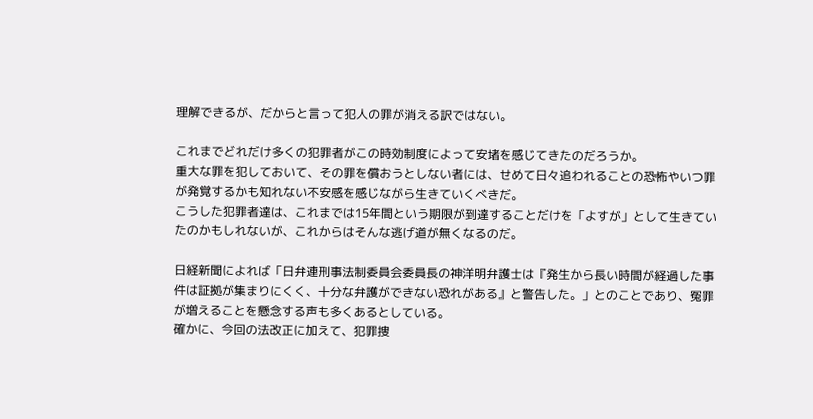理解できるが、だからと言って犯人の罪が消える訳ではない。

これまでどれだけ多くの犯罪者がこの時効制度によって安堵を感じてきたのだろうか。
重大な罪を犯しておいて、その罪を償おうとしない者には、せめて日々追われることの恐怖やいつ罪が発覚するかも知れない不安感を感じながら生きていくべきだ。
こうした犯罪者達は、これまでは15年間という期限が到達することだけを「よすが」として生きていたのかもしれないが、これからはそんな逃げ道が無くなるのだ。

日経新聞によれば「日弁連刑事法制委員会委員長の神洋明弁護士は『発生から長い時間が経過した事件は証拠が集まりにくく、十分な弁護ができない恐れがある』と警告した。」とのことであり、冤罪が増えることを懸念する声も多くあるとしている。
確かに、今回の法改正に加えて、犯罪捜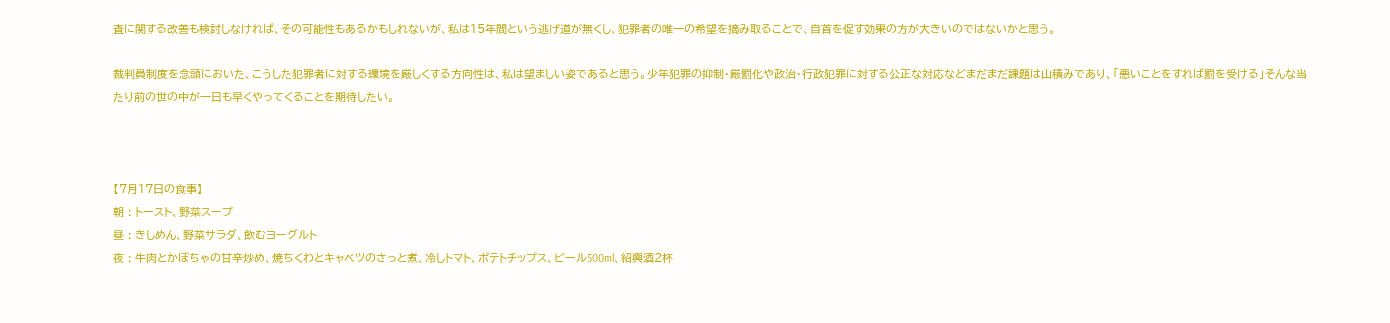査に関する改善も検討しなければ、その可能性もあるかもしれないが、私は15年間という逃げ道が無くし、犯罪者の唯一の希望を摘み取ることで、自首を促す効果の方が大きいのではないかと思う。

裁判員制度を念頭においた、こうした犯罪者に対する環境を厳しくする方向性は、私は望ましい姿であると思う。少年犯罪の抑制・厳罰化や政治・行政犯罪に対する公正な対応などまだまだ課題は山積みであり、「悪いことをすれば罰を受ける」そんな当たり前の世の中が一日も早くやってくることを期待したい。



【7月17日の食事】
朝 : トースト、野菜スープ
昼 : きしめん、野菜サラダ、飲むヨーグルト
夜 : 牛肉とかぼちゃの甘辛炒め、焼ちくわとキャベツのさっと煮、冷しトマト、ポテトチップス、ビール500ml、紹興酒2杯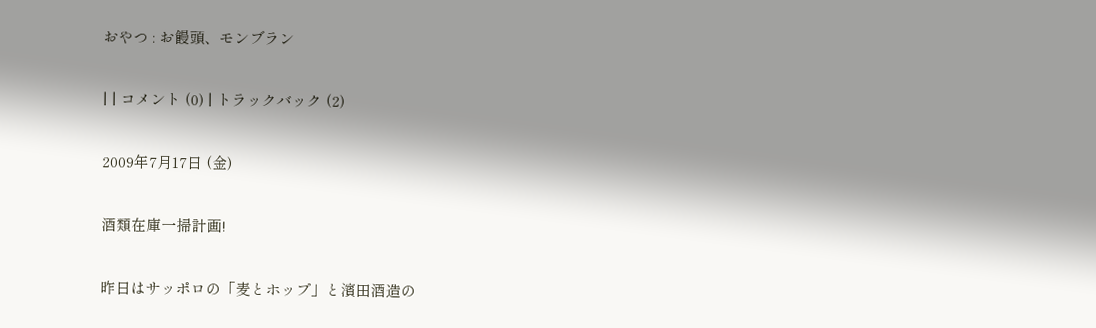おやつ : お饅頭、モンブラン

| | コメント (0) | トラックバック (2)

2009年7月17日 (金)

酒類在庫一掃計画!

昨日はサッポロの「麦とホップ」と濱田酒造の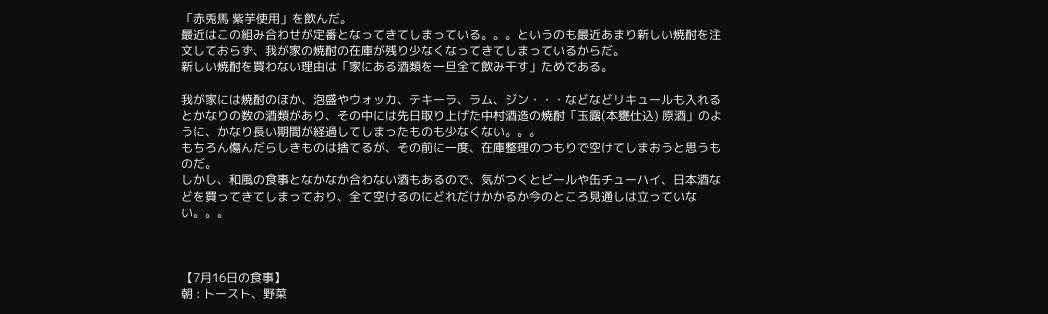「赤兎馬 紫芋使用」を飲んだ。
最近はこの組み合わせが定番となってきてしまっている。。。というのも最近あまり新しい焼酎を注文しておらず、我が家の焼酎の在庫が残り少なくなってきてしまっているからだ。
新しい焼酎を買わない理由は「家にある酒類を一旦全て飲み干す」ためである。

我が家には焼酎のほか、泡盛やウォッカ、テキーラ、ラム、ジン・・・などなどリキュールも入れるとかなりの数の酒類があり、その中には先日取り上げた中村酒造の焼酎「玉露(本甕仕込) 原酒」のように、かなり長い期間が経過してしまったものも少なくない。。。
もちろん傷んだらしきものは捨てるが、その前に一度、在庫整理のつもりで空けてしまおうと思うものだ。
しかし、和風の食事となかなか合わない酒もあるので、気がつくとビールや缶チューハイ、日本酒などを買ってきてしまっており、全て空けるのにどれだけかかるか今のところ見通しは立っていない。。。



【7月16日の食事】
朝 : トースト、野菜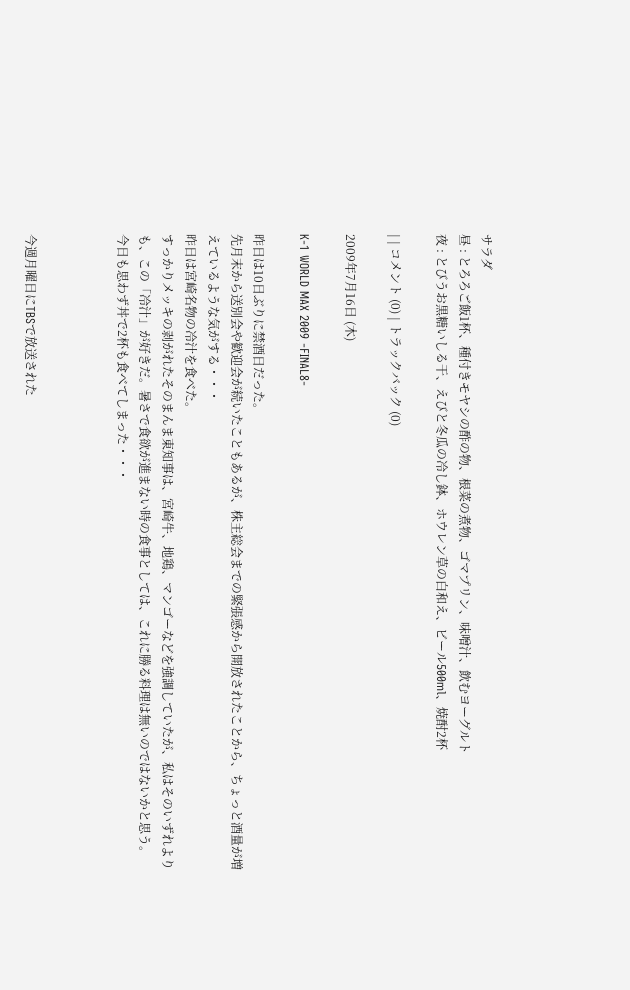サラダ
昼 : とろろご飯1杯、種付きモヤシの酢の物、根菜の煮物、ゴマプリン、味噌汁、飲むヨーグルト
夜 : とびうお黒糖いしる干、えびと冬瓜の冷し鉢、ホウレン草の白和え、ビール500ml、焼酎2杯

| | コメント (0) | トラックバック (0)

2009年7月16日 (木)

K-1 WORLD MAX 2009 -FINAL8-

昨日は10日ぶりに禁酒日だった。
先月末から送別会や歓迎会が続いたこともあるが、株主総会までの緊張感から開放されたことから、ちょっと酒量が増えているような気がする・・・
昨日は宮崎名物の冷汁を食べた。
すっかりメッキの剥がれたそのまんま東知事は、宮崎牛、地鶏、マンゴーなどを強調していたが、私はそのいずれよりも、この「冷汁」が好きだ。暑さで食欲が進まない時の食事としては、これに勝る料理は無いのではないかと思う。
今日も思わず丼で2杯も食べてしまった・・・



今週月曜日にTBSで放送された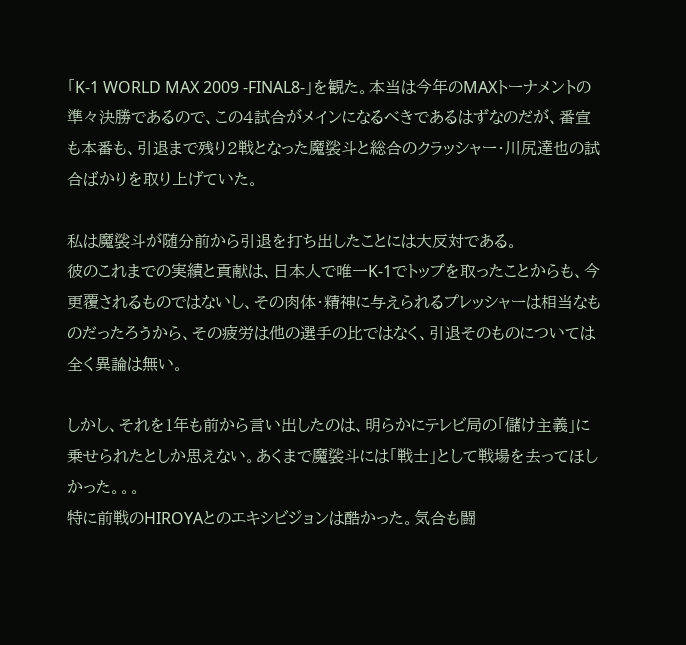「K-1 WORLD MAX 2009 -FINAL8-」を観た。本当は今年のMAXトーナメントの準々決勝であるので、この4試合がメインになるべきであるはずなのだが、番宣も本番も、引退まで残り2戦となった魔裟斗と総合のクラッシャー・川尻達也の試合ばかりを取り上げていた。

私は魔裟斗が随分前から引退を打ち出したことには大反対である。
彼のこれまでの実績と貢献は、日本人で唯一K-1でトップを取ったことからも、今更覆されるものではないし、その肉体・精神に与えられるプレッシャーは相当なものだったろうから、その疲労は他の選手の比ではなく、引退そのものについては全く異論は無い。

しかし、それを1年も前から言い出したのは、明らかにテレビ局の「儲け主義」に乗せられたとしか思えない。あくまで魔裟斗には「戦士」として戦場を去ってほしかった。。。
特に前戦のHIROYAとのエキシビジョンは酷かった。気合も闘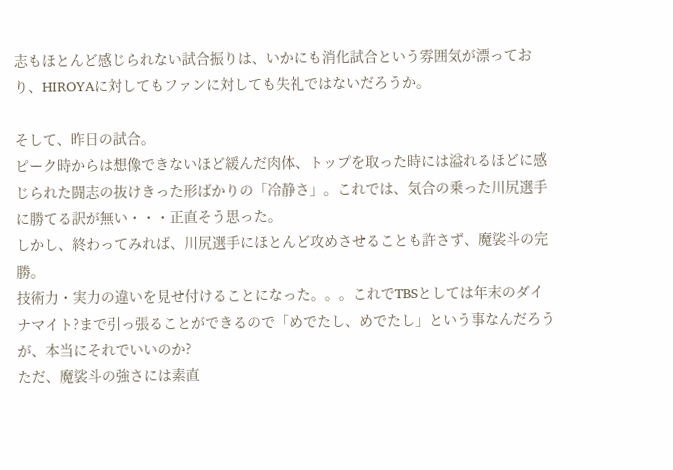志もほとんど感じられない試合振りは、いかにも消化試合という雰囲気が漂っており、HIROYAに対してもファンに対しても失礼ではないだろうか。

そして、昨日の試合。
ピーク時からは想像できないほど緩んだ肉体、トップを取った時には溢れるほどに感じられた闘志の抜けきった形ばかりの「冷静さ」。これでは、気合の乗った川尻選手に勝てる訳が無い・・・正直そう思った。
しかし、終わってみれば、川尻選手にほとんど攻めさせることも許さず、魔裟斗の完勝。
技術力・実力の違いを見せ付けることになった。。。これでTBSとしては年末のダイナマイト?まで引っ張ることができるので「めでたし、めでたし」という事なんだろうが、本当にそれでいいのか?
ただ、魔裟斗の強さには素直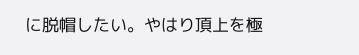に脱帽したい。やはり頂上を極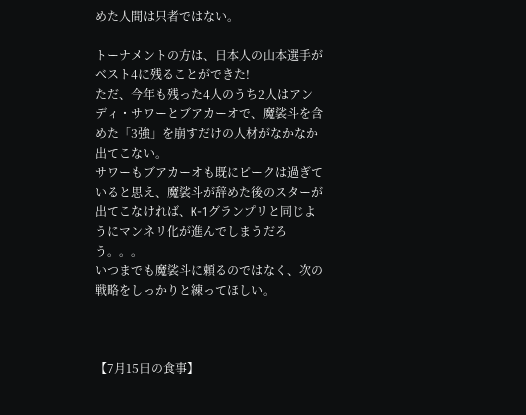めた人間は只者ではない。

トーナメントの方は、日本人の山本選手がベスト4に残ることができた!
ただ、今年も残った4人のうち2人はアンディ・サワーとブアカーオで、魔裟斗を含めた「3強」を崩すだけの人材がなかなか出てこない。
サワーもブアカーオも既にピークは過ぎていると思え、魔裟斗が辞めた後のスターが出てこなければ、K-1グランプリと同じようにマンネリ化が進んでしまうだろう。。。
いつまでも魔裟斗に頼るのではなく、次の戦略をしっかりと練ってほしい。



【7月15日の食事】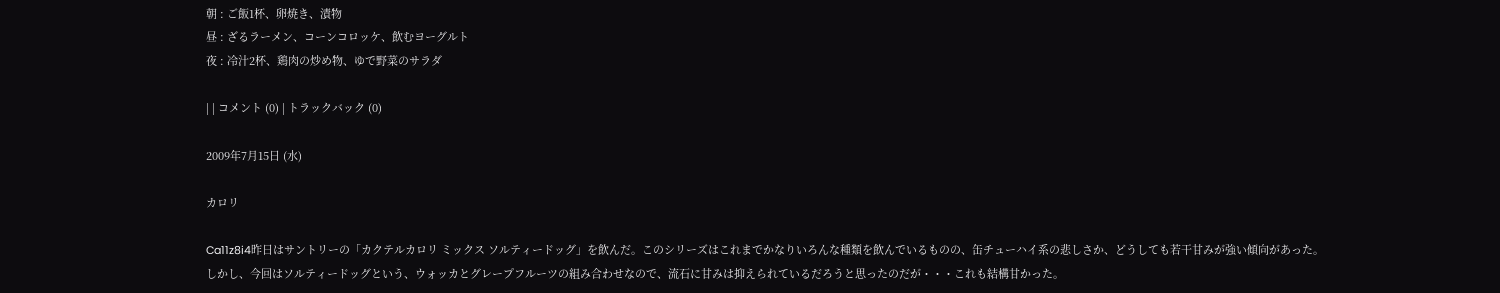朝 : ご飯1杯、卵焼き、漬物
昼 : ざるラーメン、コーンコロッケ、飲むヨーグルト
夜 : 冷汁2杯、鶏肉の炒め物、ゆで野菜のサラダ

| | コメント (0) | トラックバック (0)

2009年7月15日 (水)

カロリ

Ca11z8i4昨日はサントリーの「カクテルカロリ ミックス ソルティードッグ」を飲んだ。このシリーズはこれまでかなりいろんな種類を飲んでいるものの、缶チューハイ系の悲しさか、どうしても若干甘みが強い傾向があった。
しかし、今回はソルティードッグという、ウォッカとグレープフルーツの組み合わせなので、流石に甘みは抑えられているだろうと思ったのだが・・・これも結構甘かった。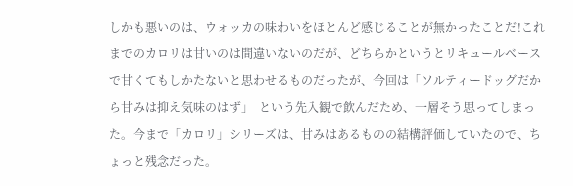しかも悪いのは、ウォッカの味わいをほとんど感じることが無かったことだ!これまでのカロリは甘いのは間違いないのだが、どちらかというとリキュールベースで甘くてもしかたないと思わせるものだったが、今回は「ソルティードッグだから甘みは抑え気味のはず」  という先入観で飲んだため、一層そう思ってしまった。今まで「カロリ」シリーズは、甘みはあるものの結構評価していたので、ちょっと残念だった。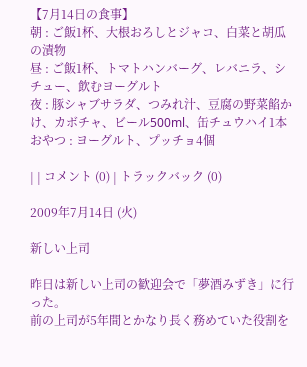【7月14日の食事】
朝 : ご飯1杯、大根おろしとジャコ、白菜と胡瓜の漬物
昼 : ご飯1杯、トマトハンバーグ、レバニラ、シチュー、飲むヨーグルト
夜 : 豚シャブサラダ、つみれ汁、豆腐の野菜餡かけ、カボチャ、ビール500ml、缶チュウハイ1本
おやつ : ヨーグルト、プッチョ4個

| | コメント (0) | トラックバック (0)

2009年7月14日 (火)

新しい上司

昨日は新しい上司の歓迎会で「夢酒みずき」に行った。
前の上司が5年間とかなり長く務めていた役割を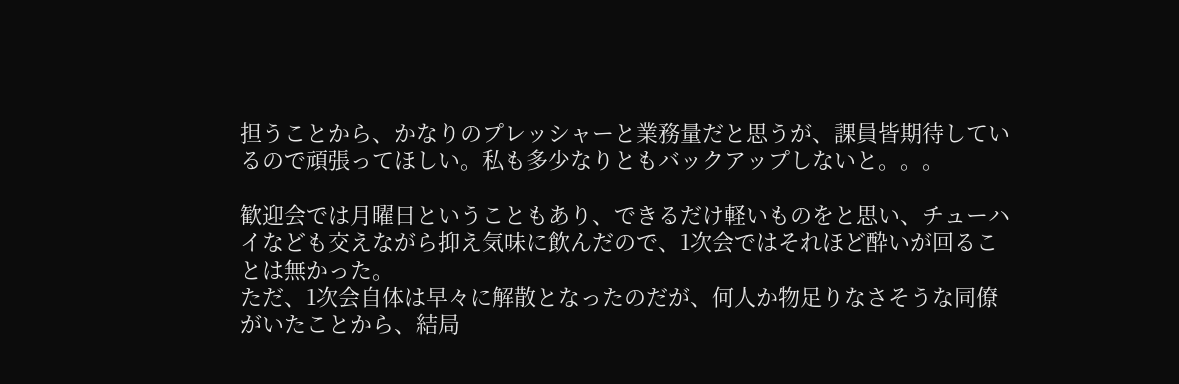担うことから、かなりのプレッシャーと業務量だと思うが、課員皆期待しているので頑張ってほしい。私も多少なりともバックアップしないと。。。

歓迎会では月曜日ということもあり、できるだけ軽いものをと思い、チューハイなども交えながら抑え気味に飲んだので、1次会ではそれほど酔いが回ることは無かった。
ただ、1次会自体は早々に解散となったのだが、何人か物足りなさそうな同僚がいたことから、結局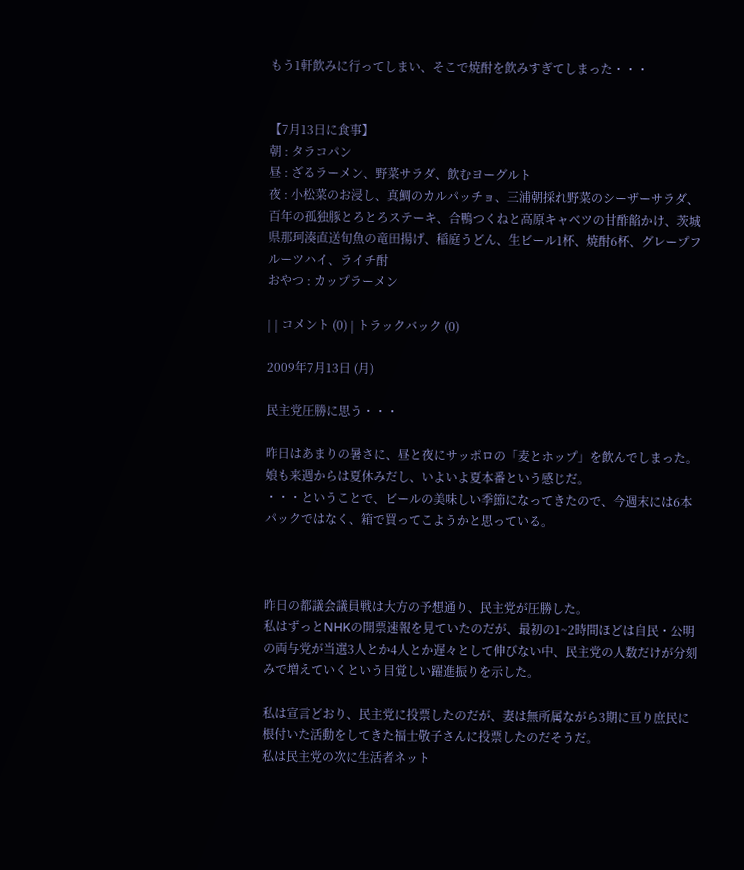もう1軒飲みに行ってしまい、そこで焼酎を飲みすぎてしまった・・・


【7月13日に食事】
朝 : タラコパン
昼 : ざるラーメン、野菜サラダ、飲むヨーグルト
夜 : 小松菜のお浸し、真鯛のカルパッチョ、三浦朝採れ野菜のシーザーサラダ、百年の孤独豚とろとろステーキ、合鴨つくねと高原キャベツの甘酢餡かけ、茨城県那珂湊直送旬魚の竜田揚げ、稲庭うどん、生ビール1杯、焼酎6杯、グレープフルーツハイ、ライチ酎
おやつ : カップラーメン

| | コメント (0) | トラックバック (0)

2009年7月13日 (月)

民主党圧勝に思う・・・

昨日はあまりの暑さに、昼と夜にサッポロの「麦とホップ」を飲んでしまった。
娘も来週からは夏休みだし、いよいよ夏本番という感じだ。
・・・ということで、ビールの美味しい季節になってきたので、今週末には6本パックではなく、箱で買ってこようかと思っている。



昨日の都議会議員戦は大方の予想通り、民主党が圧勝した。
私はずっとNHKの開票速報を見ていたのだが、最初の1~2時間ほどは自民・公明の両与党が当選3人とか4人とか遅々として伸びない中、民主党の人数だけが分刻みで増えていくという目覚しい躍進振りを示した。

私は宣言どおり、民主党に投票したのだが、妻は無所属ながら3期に亘り庶民に根付いた活動をしてきた福士敬子さんに投票したのだそうだ。
私は民主党の次に生活者ネット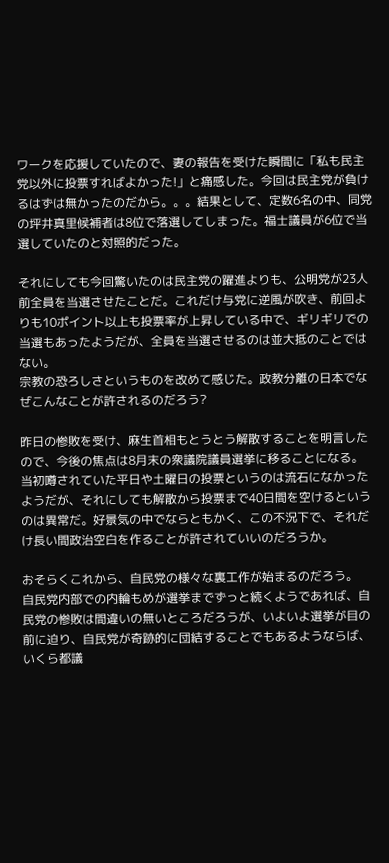ワークを応援していたので、妻の報告を受けた瞬間に「私も民主党以外に投票すればよかった!」と痛感した。今回は民主党が負けるはずは無かったのだから。。。結果として、定数6名の中、同党の坪井真里候補者は8位で落選してしまった。福士議員が6位で当選していたのと対照的だった。

それにしても今回驚いたのは民主党の躍進よりも、公明党が23人前全員を当選させたことだ。これだけ与党に逆風が吹き、前回よりも10ポイント以上も投票率が上昇している中で、ギリギリでの当選もあったようだが、全員を当選させるのは並大抵のことではない。
宗教の恐ろしさというものを改めて感じた。政教分離の日本でなぜこんなことが許されるのだろう?

昨日の惨敗を受け、麻生首相もとうとう解散することを明言したので、今後の焦点は8月末の衆議院議員選挙に移ることになる。
当初噂されていた平日や土曜日の投票というのは流石になかったようだが、それにしても解散から投票まで40日間を空けるというのは異常だ。好景気の中でならともかく、この不況下で、それだけ長い間政治空白を作ることが許されていいのだろうか。

おそらくこれから、自民党の様々な裏工作が始まるのだろう。
自民党内部での内輪もめが選挙までずっと続くようであれば、自民党の惨敗は間違いの無いところだろうが、いよいよ選挙が目の前に迫り、自民党が奇跡的に団結することでもあるようならば、いくら都議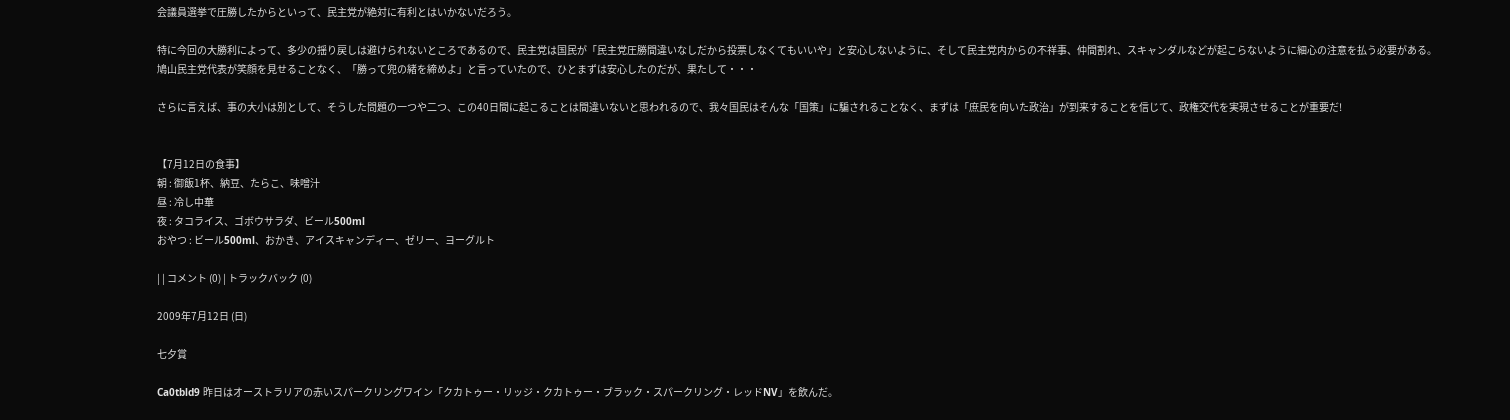会議員選挙で圧勝したからといって、民主党が絶対に有利とはいかないだろう。

特に今回の大勝利によって、多少の揺り戻しは避けられないところであるので、民主党は国民が「民主党圧勝間違いなしだから投票しなくてもいいや」と安心しないように、そして民主党内からの不祥事、仲間割れ、スキャンダルなどが起こらないように細心の注意を払う必要がある。
鳩山民主党代表が笑顔を見せることなく、「勝って兜の緒を締めよ」と言っていたので、ひとまずは安心したのだが、果たして・・・

さらに言えば、事の大小は別として、そうした問題の一つや二つ、この40日間に起こることは間違いないと思われるので、我々国民はそんな「国策」に騙されることなく、まずは「庶民を向いた政治」が到来することを信じて、政権交代を実現させることが重要だ!


【7月12日の食事】
朝 : 御飯1杯、納豆、たらこ、味噌汁
昼 : 冷し中華
夜 : タコライス、ゴボウサラダ、ビール500ml
おやつ : ビール500ml、おかき、アイスキャンディー、ゼリー、ヨーグルト

| | コメント (0) | トラックバック (0)

2009年7月12日 (日)

七夕賞

Ca0tbld9 昨日はオーストラリアの赤いスパークリングワイン「クカトゥー・リッジ・クカトゥー・ブラック・スパークリング・レッドNV」を飲んだ。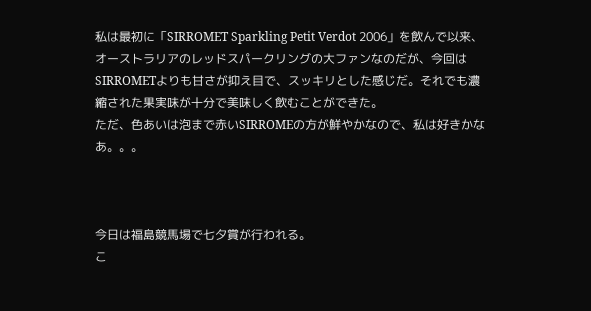私は最初に「SIRROMET Sparkling Petit Verdot 2006」を飲んで以来、オーストラリアのレッドスパークリングの大ファンなのだが、今回はSIRROMETよりも甘さが抑え目で、スッキリとした感じだ。それでも濃縮された果実味が十分で美味しく飲むことができた。
ただ、色あいは泡まで赤いSIRROMEの方が鮮やかなので、私は好きかなあ。。。



今日は福島競馬場で七夕賞が行われる。
こ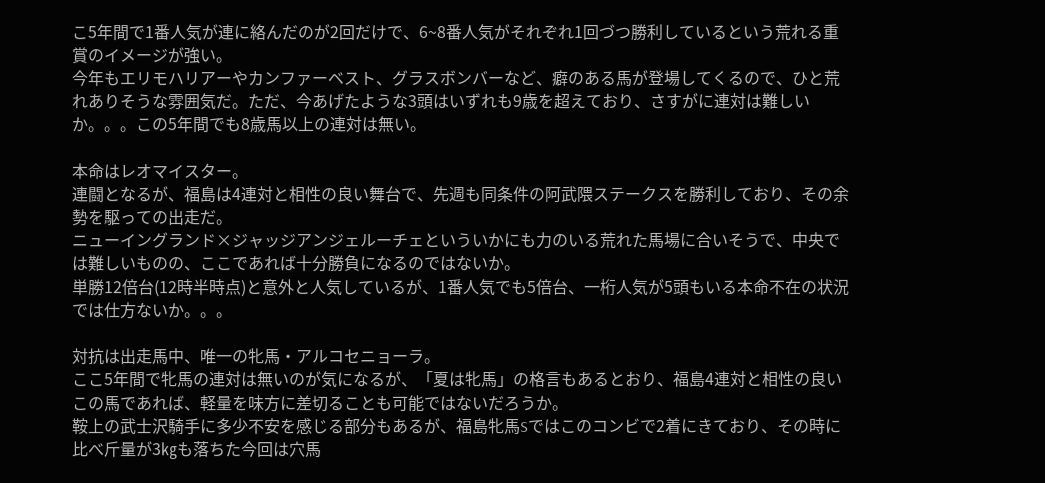こ5年間で1番人気が連に絡んだのが2回だけで、6~8番人気がそれぞれ1回づつ勝利しているという荒れる重賞のイメージが強い。
今年もエリモハリアーやカンファーベスト、グラスボンバーなど、癖のある馬が登場してくるので、ひと荒れありそうな雰囲気だ。ただ、今あげたような3頭はいずれも9歳を超えており、さすがに連対は難しいか。。。この5年間でも8歳馬以上の連対は無い。

本命はレオマイスター。
連闘となるが、福島は4連対と相性の良い舞台で、先週も同条件の阿武隈ステークスを勝利しており、その余勢を駆っての出走だ。
ニューイングランド×ジャッジアンジェルーチェといういかにも力のいる荒れた馬場に合いそうで、中央では難しいものの、ここであれば十分勝負になるのではないか。
単勝12倍台(12時半時点)と意外と人気しているが、1番人気でも5倍台、一桁人気が5頭もいる本命不在の状況では仕方ないか。。。

対抗は出走馬中、唯一の牝馬・アルコセニョーラ。
ここ5年間で牝馬の連対は無いのが気になるが、「夏は牝馬」の格言もあるとおり、福島4連対と相性の良いこの馬であれば、軽量を味方に差切ることも可能ではないだろうか。
鞍上の武士沢騎手に多少不安を感じる部分もあるが、福島牝馬Sではこのコンビで2着にきており、その時に比べ斤量が3㎏も落ちた今回は穴馬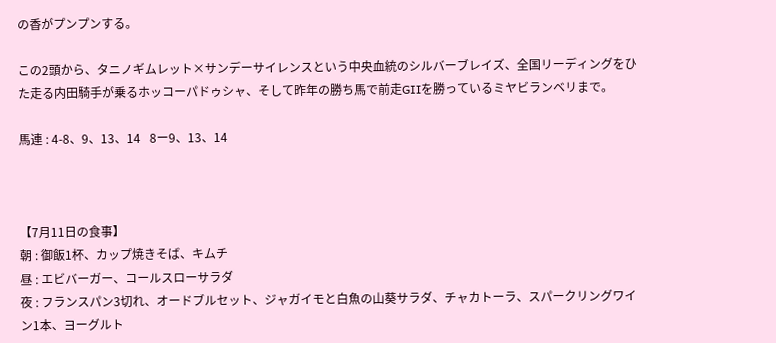の香がプンプンする。

この2頭から、タニノギムレット×サンデーサイレンスという中央血統のシルバーブレイズ、全国リーディングをひた走る内田騎手が乗るホッコーパドゥシャ、そして昨年の勝ち馬で前走GⅡを勝っているミヤビランベリまで。

馬連 : 4-8、9、13、14   8ー9、13、14



【7月11日の食事】
朝 : 御飯1杯、カップ焼きそば、キムチ
昼 : エビバーガー、コールスローサラダ
夜 : フランスパン3切れ、オードブルセット、ジャガイモと白魚の山葵サラダ、チャカトーラ、スパークリングワイン1本、ヨーグルト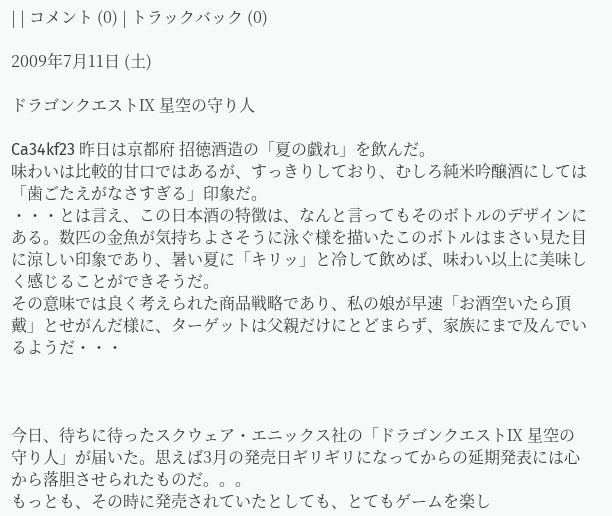| | コメント (0) | トラックバック (0)

2009年7月11日 (土)

ドラゴンクエストⅨ 星空の守り人

Ca34kf23 昨日は京都府 招徳酒造の「夏の戯れ」を飲んだ。
味わいは比較的甘口ではあるが、すっきりしており、むしろ純米吟醸酒にしては「歯ごたえがなさすぎる」印象だ。
・・・とは言え、この日本酒の特徴は、なんと言ってもそのボトルのデザインにある。数匹の金魚が気持ちよさそうに泳ぐ様を描いたこのボトルはまさい見た目に涼しい印象であり、暑い夏に「キリッ」と冷して飲めば、味わい以上に美味しく感じることができそうだ。
その意味では良く考えられた商品戦略であり、私の娘が早速「お酒空いたら頂戴」とせがんだ様に、ターゲットは父親だけにとどまらず、家族にまで及んでいるようだ・・・



今日、待ちに待ったスクウェア・エニックス社の「ドラゴンクエストⅨ 星空の守り人」が届いた。思えば3月の発売日ギリギリになってからの延期発表には心から落胆させられたものだ。。。
もっとも、その時に発売されていたとしても、とてもゲームを楽し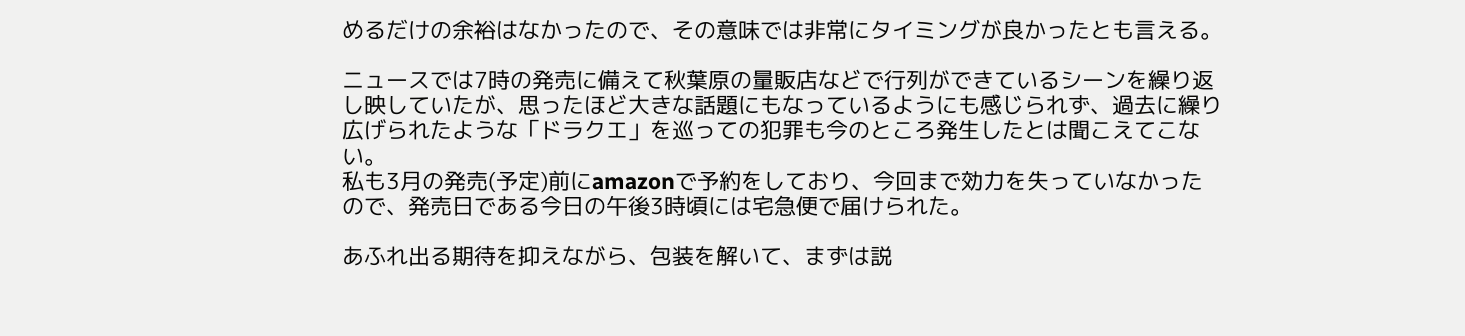めるだけの余裕はなかったので、その意味では非常にタイミングが良かったとも言える。

ニュースでは7時の発売に備えて秋葉原の量販店などで行列ができているシーンを繰り返し映していたが、思ったほど大きな話題にもなっているようにも感じられず、過去に繰り広げられたような「ドラクエ」を巡っての犯罪も今のところ発生したとは聞こえてこない。
私も3月の発売(予定)前にamazonで予約をしており、今回まで効力を失っていなかったので、発売日である今日の午後3時頃には宅急便で届けられた。

あふれ出る期待を抑えながら、包装を解いて、まずは説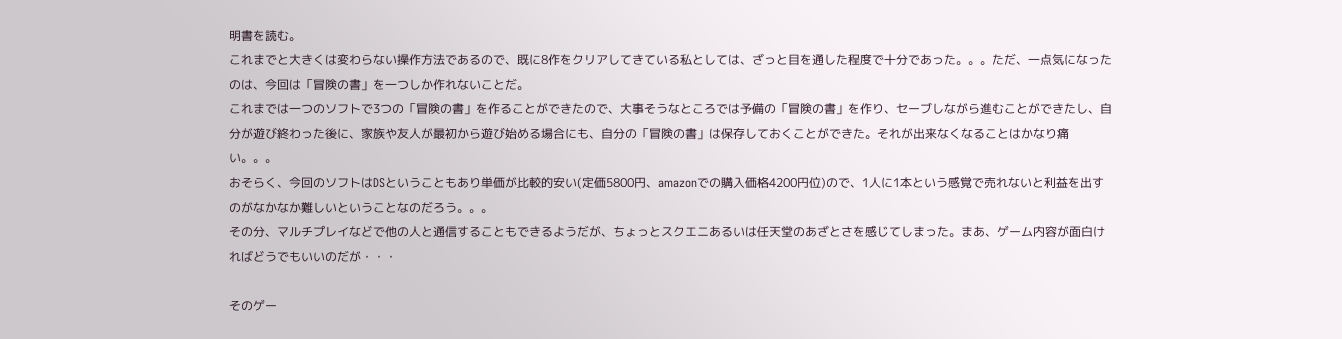明書を読む。
これまでと大きくは変わらない操作方法であるので、既に8作をクリアしてきている私としては、ざっと目を通した程度で十分であった。。。ただ、一点気になったのは、今回は「冒険の書」を一つしか作れないことだ。
これまでは一つのソフトで3つの「冒険の書」を作ることができたので、大事そうなところでは予備の「冒険の書」を作り、セーブしながら進むことができたし、自分が遊び終わった後に、家族や友人が最初から遊び始める場合にも、自分の「冒険の書」は保存しておくことができた。それが出来なくなることはかなり痛い。。。
おそらく、今回のソフトはDSということもあり単価が比較的安い(定価5800円、amazonでの購入価格4200円位)ので、1人に1本という感覚で売れないと利益を出すのがなかなか難しいということなのだろう。。。
その分、マルチプレイなどで他の人と通信することもできるようだが、ちょっとスクエニあるいは任天堂のあざとさを感じてしまった。まあ、ゲーム内容が面白ければどうでもいいのだが・・・

そのゲー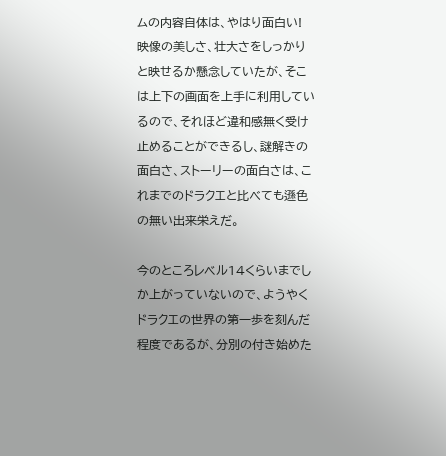ムの内容自体は、やはり面白い!
映像の美しさ、壮大さをしっかりと映せるか懸念していたが、そこは上下の画面を上手に利用しているので、それほど違和感無く受け止めることができるし、謎解きの面白さ、ストーリーの面白さは、これまでのドラクエと比べても遜色の無い出来栄えだ。

今のところレベル14くらいまでしか上がっていないので、ようやくドラクエの世界の第一歩を刻んだ程度であるが、分別の付き始めた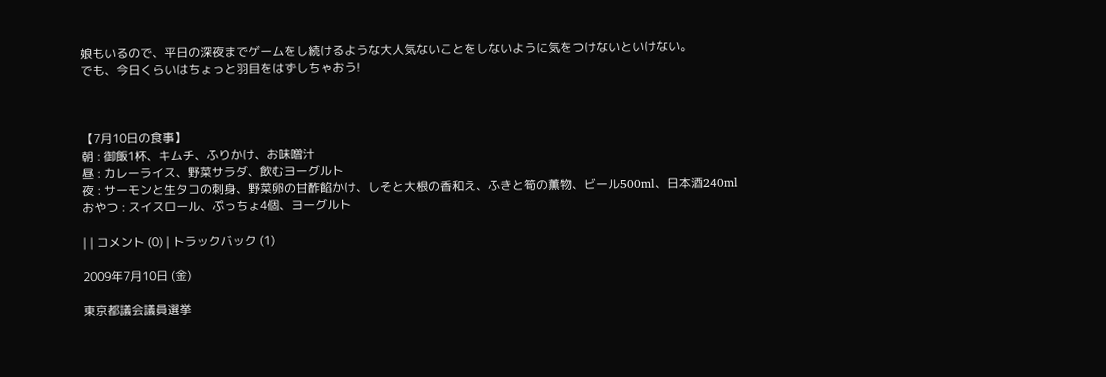娘もいるので、平日の深夜までゲームをし続けるような大人気ないことをしないように気をつけないといけない。
でも、今日くらいはちょっと羽目をはずしちゃおう!



【7月10日の食事】
朝 : 御飯1杯、キムチ、ふりかけ、お味噌汁
昼 : カレーライス、野菜サラダ、飲むヨーグルト
夜 : サーモンと生タコの刺身、野菜卵の甘酢餡かけ、しそと大根の香和え、ふきと筍の薫物、ビール500ml、日本酒240ml
おやつ : スイスロール、ぷっちょ4個、ヨーグルト

| | コメント (0) | トラックバック (1)

2009年7月10日 (金)

東京都議会議員選挙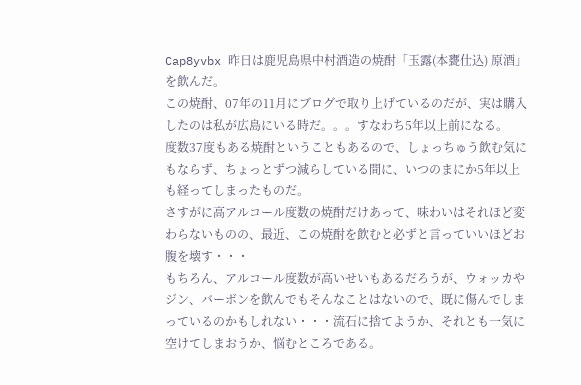Cap8yvbx 昨日は鹿児島県中村酒造の焼酎「玉露(本甕仕込) 原酒」を飲んだ。
この焼酎、07年の11月にブログで取り上げているのだが、実は購入したのは私が広島にいる時だ。。。すなわち5年以上前になる。
度数37度もある焼酎ということもあるので、しょっちゅう飲む気にもならず、ちょっとずつ減らしている間に、いつのまにか5年以上も経ってしまったものだ。
さすがに高アルコール度数の焼酎だけあって、味わいはそれほど変わらないものの、最近、この焼酎を飲むと必ずと言っていいほどお腹を壊す・・・
もちろん、アルコール度数が高いせいもあるだろうが、ウォッカやジン、バーボンを飲んでもそんなことはないので、既に傷んでしまっているのかもしれない・・・流石に捨てようか、それとも一気に空けてしまおうか、悩むところである。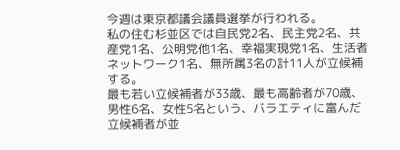今週は東京都議会議員選挙が行われる。
私の住む杉並区では自民党2名、民主党2名、共産党1名、公明党他1名、幸福実現党1名、生活者ネットワーク1名、無所属3名の計11人が立候補する。
最も若い立候補者が33歳、最も高齢者が70歳、男性6名、女性5名という、バラエティに富んだ立候補者が並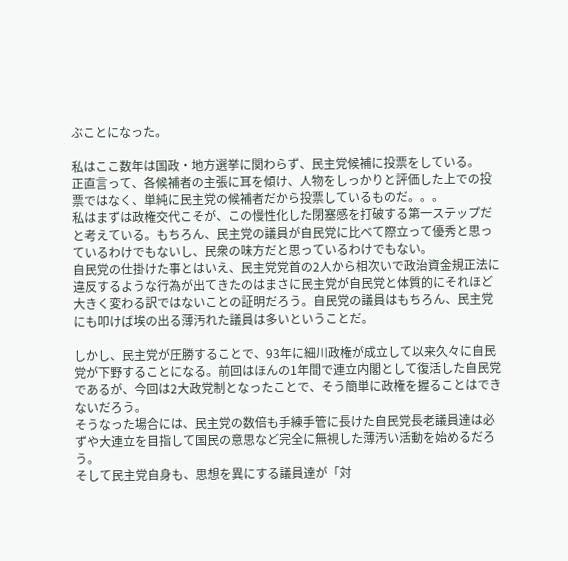ぶことになった。

私はここ数年は国政・地方選挙に関わらず、民主党候補に投票をしている。
正直言って、各候補者の主張に耳を傾け、人物をしっかりと評価した上での投票ではなく、単純に民主党の候補者だから投票しているものだ。。。
私はまずは政権交代こそが、この慢性化した閉塞感を打破する第一ステップだと考えている。もちろん、民主党の議員が自民党に比べて際立って優秀と思っているわけでもないし、民衆の味方だと思っているわけでもない。
自民党の仕掛けた事とはいえ、民主党党首の2人から相次いで政治資金規正法に違反するような行為が出てきたのはまさに民主党が自民党と体質的にそれほど大きく変わる訳ではないことの証明だろう。自民党の議員はもちろん、民主党にも叩けば埃の出る薄汚れた議員は多いということだ。

しかし、民主党が圧勝することで、93年に細川政権が成立して以来久々に自民党が下野することになる。前回はほんの1年間で連立内閣として復活した自民党であるが、今回は2大政党制となったことで、そう簡単に政権を握ることはできないだろう。
そうなった場合には、民主党の数倍も手練手管に長けた自民党長老議員達は必ずや大連立を目指して国民の意思など完全に無視した薄汚い活動を始めるだろう。
そして民主党自身も、思想を異にする議員達が「対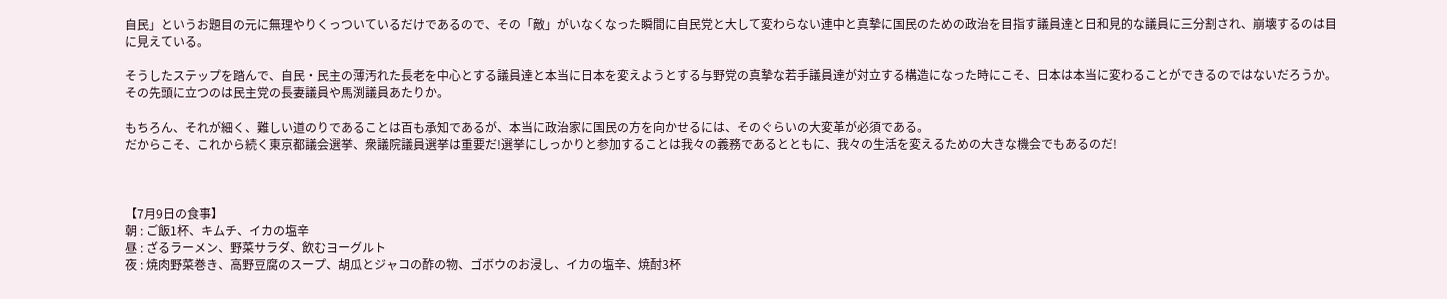自民」というお題目の元に無理やりくっついているだけであるので、その「敵」がいなくなった瞬間に自民党と大して変わらない連中と真摯に国民のための政治を目指す議員達と日和見的な議員に三分割され、崩壊するのは目に見えている。

そうしたステップを踏んで、自民・民主の薄汚れた長老を中心とする議員達と本当に日本を変えようとする与野党の真摯な若手議員達が対立する構造になった時にこそ、日本は本当に変わることができるのではないだろうか。その先頭に立つのは民主党の長妻議員や馬渕議員あたりか。

もちろん、それが細く、難しい道のりであることは百も承知であるが、本当に政治家に国民の方を向かせるには、そのぐらいの大変革が必須である。
だからこそ、これから続く東京都議会選挙、衆議院議員選挙は重要だ!選挙にしっかりと参加することは我々の義務であるとともに、我々の生活を変えるための大きな機会でもあるのだ!



【7月9日の食事】
朝 : ご飯1杯、キムチ、イカの塩辛
昼 : ざるラーメン、野菜サラダ、飲むヨーグルト
夜 : 焼肉野菜巻き、高野豆腐のスープ、胡瓜とジャコの酢の物、ゴボウのお浸し、イカの塩辛、焼酎3杯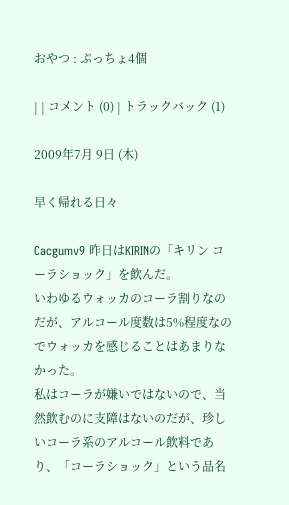おやつ : ぷっちょ4個

| | コメント (0) | トラックバック (1)

2009年7月 9日 (木)

早く帰れる日々

Cacgumv9 昨日はKIRINの「キリン コーラショック」を飲んだ。
いわゆるウォッカのコーラ割りなのだが、アルコール度数は5%程度なのでウォッカを感じることはあまりなかった。
私はコーラが嫌いではないので、当然飲むのに支障はないのだが、珍しいコーラ系のアルコール飲料であり、「コーラショック」という品名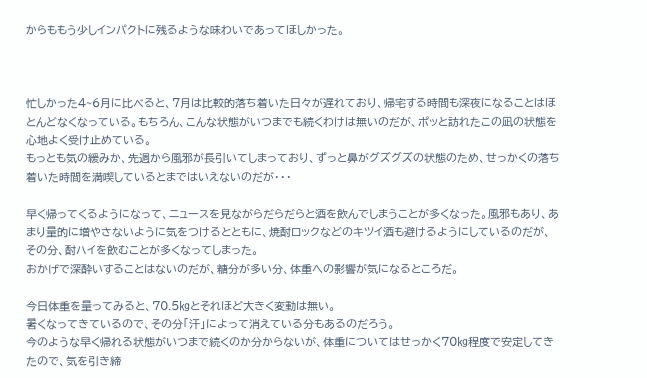からももう少しインパクトに残るような味わいであってほしかった。



忙しかった4~6月に比べると、7月は比較的落ち着いた日々が遅れており、帰宅する時間も深夜になることはほとんどなくなっている。もちろん、こんな状態がいつまでも続くわけは無いのだが、ポッと訪れたこの凪の状態を心地よく受け止めている。
もっとも気の緩みか、先週から風邪が長引いてしまっており、ずっと鼻がグズグズの状態のため、せっかくの落ち着いた時間を満喫しているとまではいえないのだが・・・

早く帰ってくるようになって、ニュースを見ながらだらだらと酒を飲んでしまうことが多くなった。風邪もあり、あまり量的に増やさないように気をつけるとともに、焼酎ロックなどのキツイ酒も避けるようにしているのだが、その分、酎ハイを飲むことが多くなってしまった。
おかげで深酔いすることはないのだが、糖分が多い分、体重への影響が気になるところだ。

今日体重を量ってみると、70.5㎏とそれほど大きく変動は無い。
暑くなってきているので、その分「汗」によって消えている分もあるのだろう。
今のような早く帰れる状態がいつまで続くのか分からないが、体重についてはせっかく70㎏程度で安定してきたので、気を引き締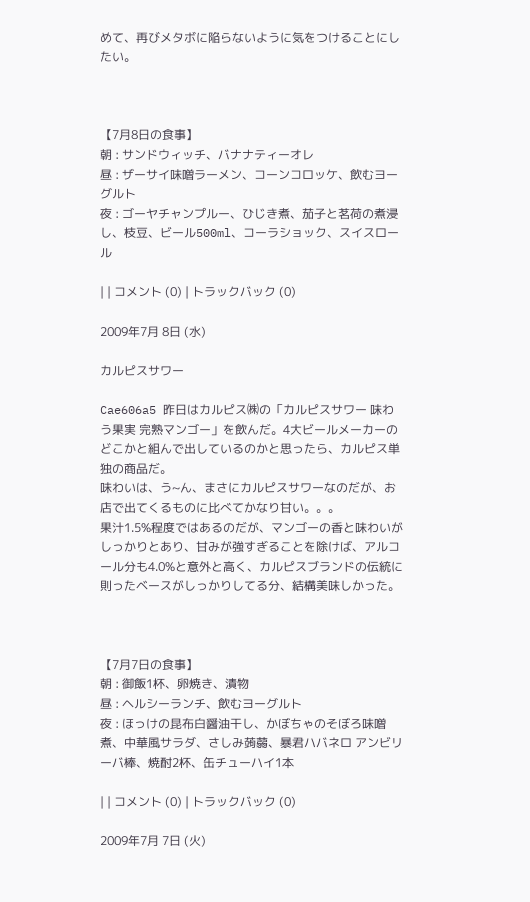めて、再びメタボに陥らないように気をつけることにしたい。



【7月8日の食事】
朝 : サンドウィッチ、バナナティーオレ
昼 : ザーサイ味噌ラーメン、コーンコロッケ、飲むヨーグルト
夜 : ゴーヤチャンプルー、ひじき煮、茄子と茗荷の煮浸し、枝豆、ビール500ml、コーラショック、スイスロール

| | コメント (0) | トラックバック (0)

2009年7月 8日 (水)

カルピスサワー

Cae606a5 昨日はカルピス㈱の「カルピスサワー 味わう果実 完熟マンゴー」を飲んだ。4大ビールメーカーのどこかと組んで出しているのかと思ったら、カルピス単独の商品だ。
味わいは、う~ん、まさにカルピスサワーなのだが、お店で出てくるものに比べてかなり甘い。。。
果汁1.5%程度ではあるのだが、マンゴーの香と味わいがしっかりとあり、甘みが強すぎることを除けば、アルコール分も4.0%と意外と高く、カルピスブランドの伝統に則ったベースがしっかりしてる分、結構美味しかった。



【7月7日の食事】
朝 : 御飯1杯、卵焼き、漬物
昼 : ヘルシーランチ、飲むヨーグルト
夜 : ほっけの昆布白醤油干し、かぼちゃのそぼろ味噌煮、中華風サラダ、さしみ蒟蒻、暴君ハバネロ アンビリーバ棒、焼酎2杯、缶チューハイ1本

| | コメント (0) | トラックバック (0)

2009年7月 7日 (火)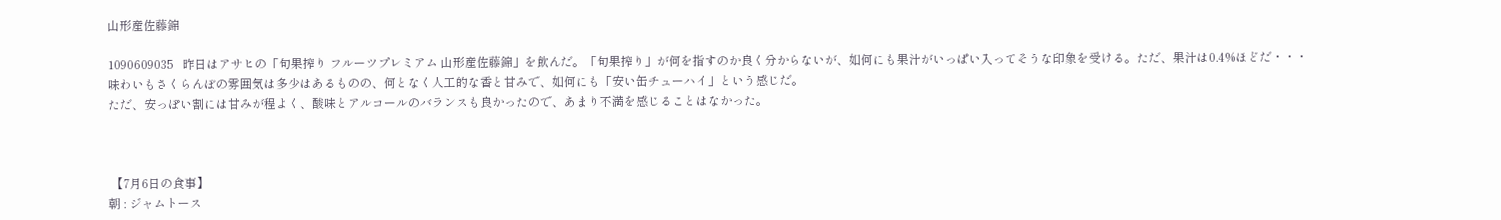山形産佐藤錦

1090609035   昨日はアサヒの「句果搾り フルーツプレミアム 山形産佐藤錦」を飲んだ。「句果搾り」が何を指すのか良く分からないが、如何にも果汁がいっぱい入ってそうな印象を受ける。ただ、果汁は0.4%ほどだ・・・
味わいもさくらんぼの雰囲気は多少はあるものの、何となく人工的な香と甘みで、如何にも「安い缶チューハイ」という感じだ。
ただ、安っぽい割には甘みが程よく、酸味とアルコールのバランスも良かったので、あまり不満を感じることはなかった。



 【7月6日の食事】
朝 : ジャムトース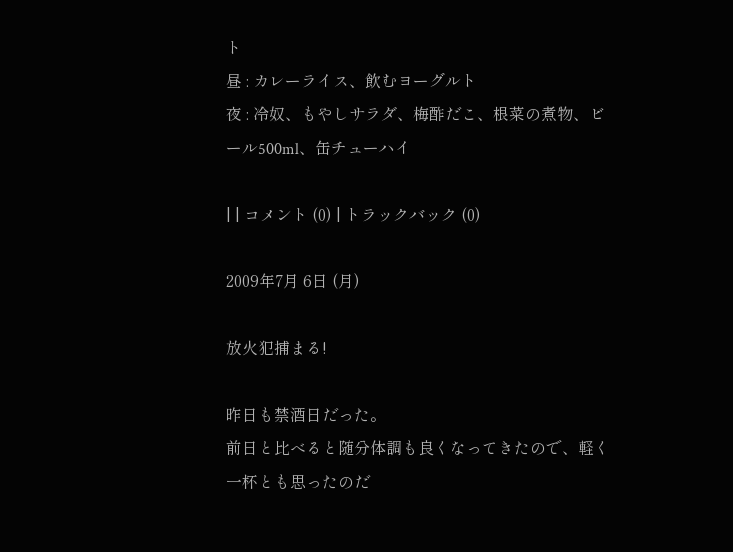ト
昼 : カレーライス、飲むヨーグルト
夜 : 冷奴、もやしサラダ、梅酢だこ、根菜の煮物、ビール500ml、缶チューハイ

| | コメント (0) | トラックバック (0)

2009年7月 6日 (月)

放火犯捕まる!

昨日も禁酒日だった。
前日と比べると随分体調も良くなってきたので、軽く一杯とも思ったのだ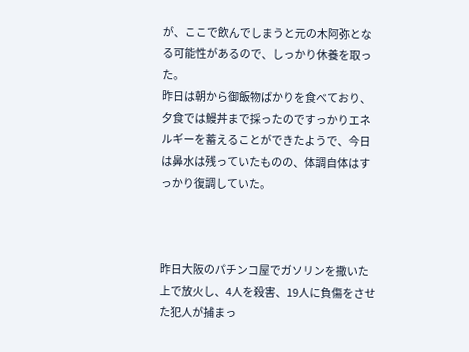が、ここで飲んでしまうと元の木阿弥となる可能性があるので、しっかり休養を取った。
昨日は朝から御飯物ばかりを食べており、夕食では鰻丼まで採ったのですっかりエネルギーを蓄えることができたようで、今日は鼻水は残っていたものの、体調自体はすっかり復調していた。



昨日大阪のパチンコ屋でガソリンを撒いた上で放火し、4人を殺害、19人に負傷をさせた犯人が捕まっ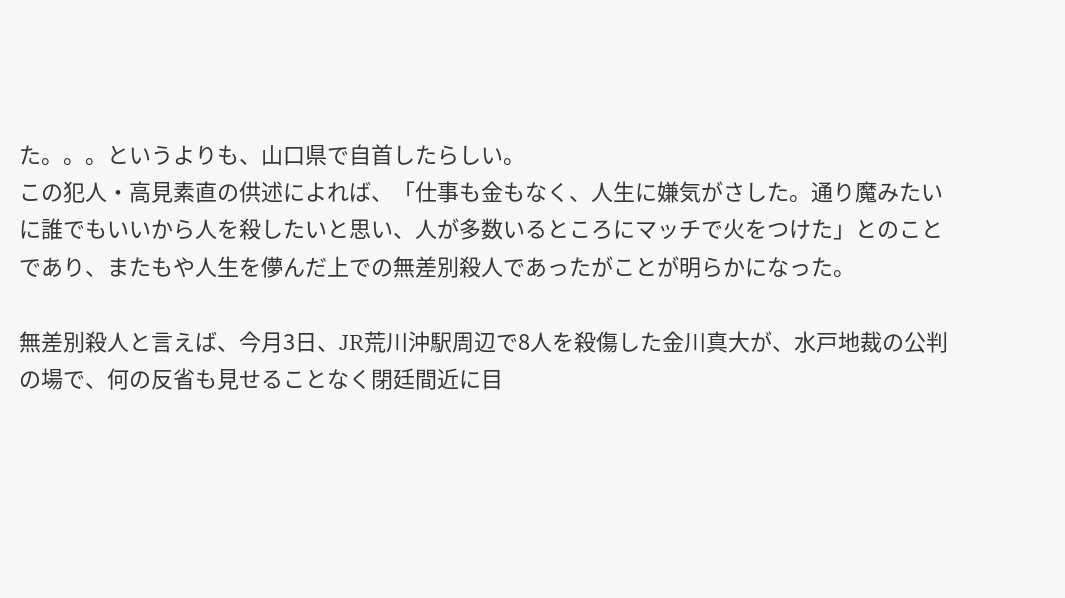た。。。というよりも、山口県で自首したらしい。
この犯人・高見素直の供述によれば、「仕事も金もなく、人生に嫌気がさした。通り魔みたいに誰でもいいから人を殺したいと思い、人が多数いるところにマッチで火をつけた」とのことであり、またもや人生を儚んだ上での無差別殺人であったがことが明らかになった。

無差別殺人と言えば、今月3日、JR荒川沖駅周辺で8人を殺傷した金川真大が、水戸地裁の公判の場で、何の反省も見せることなく閉廷間近に目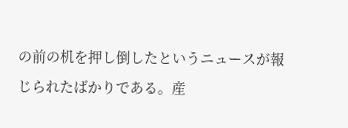の前の机を押し倒したというニュースが報じられたばかりである。産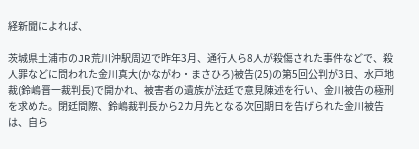経新聞によれば、

茨城県土浦市のJR荒川沖駅周辺で昨年3月、通行人ら8人が殺傷された事件などで、殺人罪などに問われた金川真大(かながわ・まさひろ)被告(25)の第5回公判が3日、水戸地裁(鈴嶋晋一裁判長)で開かれ、被害者の遺族が法廷で意見陳述を行い、金川被告の極刑を求めた。閉廷間際、鈴嶋裁判長から2カ月先となる次回期日を告げられた金川被告は、自ら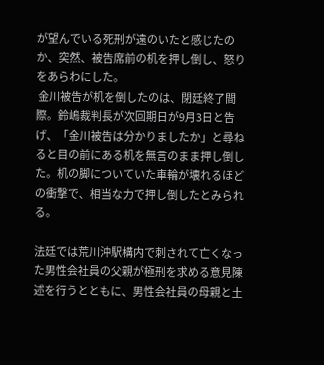が望んでいる死刑が遠のいたと感じたのか、突然、被告席前の机を押し倒し、怒りをあらわにした。
 金川被告が机を倒したのは、閉廷終了間際。鈴嶋裁判長が次回期日が9月3日と告げ、「金川被告は分かりましたか」と尋ねると目の前にある机を無言のまま押し倒した。机の脚についていた車輪が壊れるほどの衝撃で、相当な力で押し倒したとみられる。

法廷では荒川沖駅構内で刺されて亡くなった男性会社員の父親が極刑を求める意見陳述を行うとともに、男性会社員の母親と土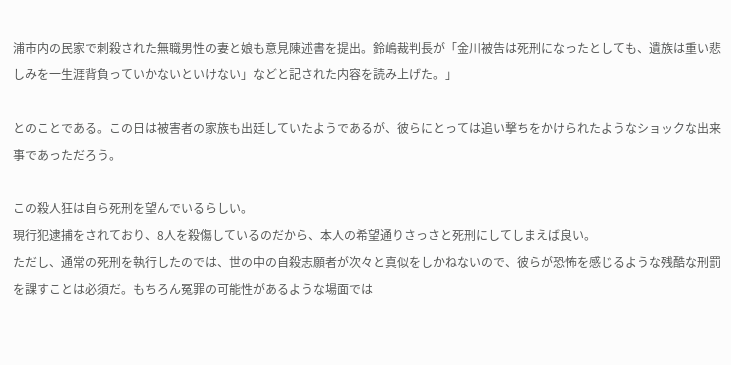浦市内の民家で刺殺された無職男性の妻と娘も意見陳述書を提出。鈴嶋裁判長が「金川被告は死刑になったとしても、遺族は重い悲しみを一生涯背負っていかないといけない」などと記された内容を読み上げた。」

とのことである。この日は被害者の家族も出廷していたようであるが、彼らにとっては追い撃ちをかけられたようなショックな出来事であっただろう。

この殺人狂は自ら死刑を望んでいるらしい。
現行犯逮捕をされており、8人を殺傷しているのだから、本人の希望通りさっさと死刑にしてしまえば良い。
ただし、通常の死刑を執行したのでは、世の中の自殺志願者が次々と真似をしかねないので、彼らが恐怖を感じるような残酷な刑罰を課すことは必須だ。もちろん冤罪の可能性があるような場面では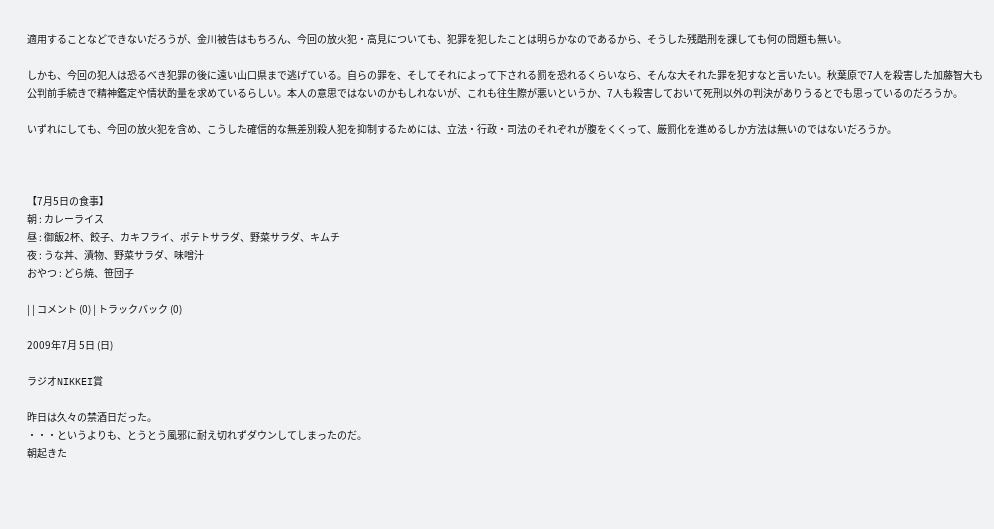適用することなどできないだろうが、金川被告はもちろん、今回の放火犯・高見についても、犯罪を犯したことは明らかなのであるから、そうした残酷刑を課しても何の問題も無い。

しかも、今回の犯人は恐るべき犯罪の後に遠い山口県まで逃げている。自らの罪を、そしてそれによって下される罰を恐れるくらいなら、そんな大それた罪を犯すなと言いたい。秋葉原で7人を殺害した加藤智大も公判前手続きで精神鑑定や情状酌量を求めているらしい。本人の意思ではないのかもしれないが、これも往生際が悪いというか、7人も殺害しておいて死刑以外の判決がありうるとでも思っているのだろうか。

いずれにしても、今回の放火犯を含め、こうした確信的な無差別殺人犯を抑制するためには、立法・行政・司法のそれぞれが腹をくくって、厳罰化を進めるしか方法は無いのではないだろうか。



【7月5日の食事】
朝 : カレーライス
昼 : 御飯2杯、餃子、カキフライ、ポテトサラダ、野菜サラダ、キムチ
夜 : うな丼、漬物、野菜サラダ、味噌汁
おやつ : どら焼、笹団子

| | コメント (0) | トラックバック (0)

2009年7月 5日 (日)

ラジオNIKKEI賞

昨日は久々の禁酒日だった。
・・・というよりも、とうとう風邪に耐え切れずダウンしてしまったのだ。
朝起きた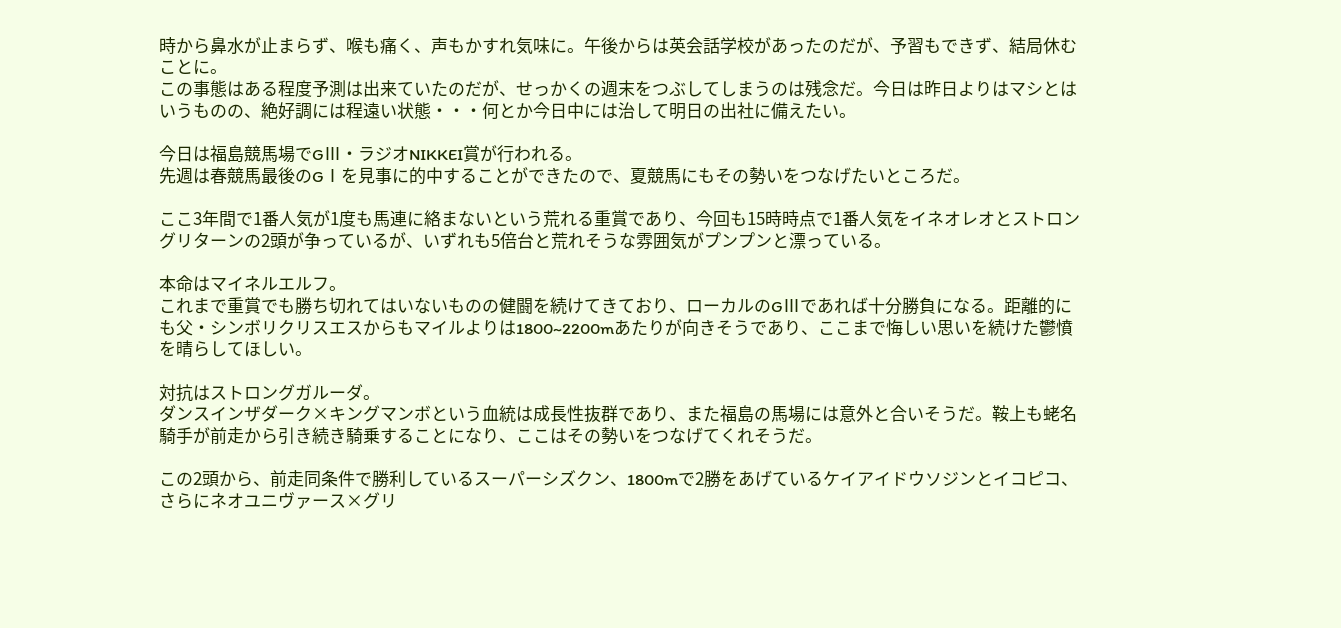時から鼻水が止まらず、喉も痛く、声もかすれ気味に。午後からは英会話学校があったのだが、予習もできず、結局休むことに。
この事態はある程度予測は出来ていたのだが、せっかくの週末をつぶしてしまうのは残念だ。今日は昨日よりはマシとはいうものの、絶好調には程遠い状態・・・何とか今日中には治して明日の出社に備えたい。

今日は福島競馬場でGⅢ・ラジオNIKKEI賞が行われる。
先週は春競馬最後のGⅠを見事に的中することができたので、夏競馬にもその勢いをつなげたいところだ。

ここ3年間で1番人気が1度も馬連に絡まないという荒れる重賞であり、今回も15時時点で1番人気をイネオレオとストロングリターンの2頭が争っているが、いずれも5倍台と荒れそうな雰囲気がプンプンと漂っている。

本命はマイネルエルフ。
これまで重賞でも勝ち切れてはいないものの健闘を続けてきており、ローカルのGⅢであれば十分勝負になる。距離的にも父・シンボリクリスエスからもマイルよりは1800~2200mあたりが向きそうであり、ここまで悔しい思いを続けた鬱憤を晴らしてほしい。

対抗はストロングガルーダ。
ダンスインザダーク×キングマンボという血統は成長性抜群であり、また福島の馬場には意外と合いそうだ。鞍上も蛯名騎手が前走から引き続き騎乗することになり、ここはその勢いをつなげてくれそうだ。

この2頭から、前走同条件で勝利しているスーパーシズクン、1800mで2勝をあげているケイアイドウソジンとイコピコ、さらにネオユニヴァース×グリ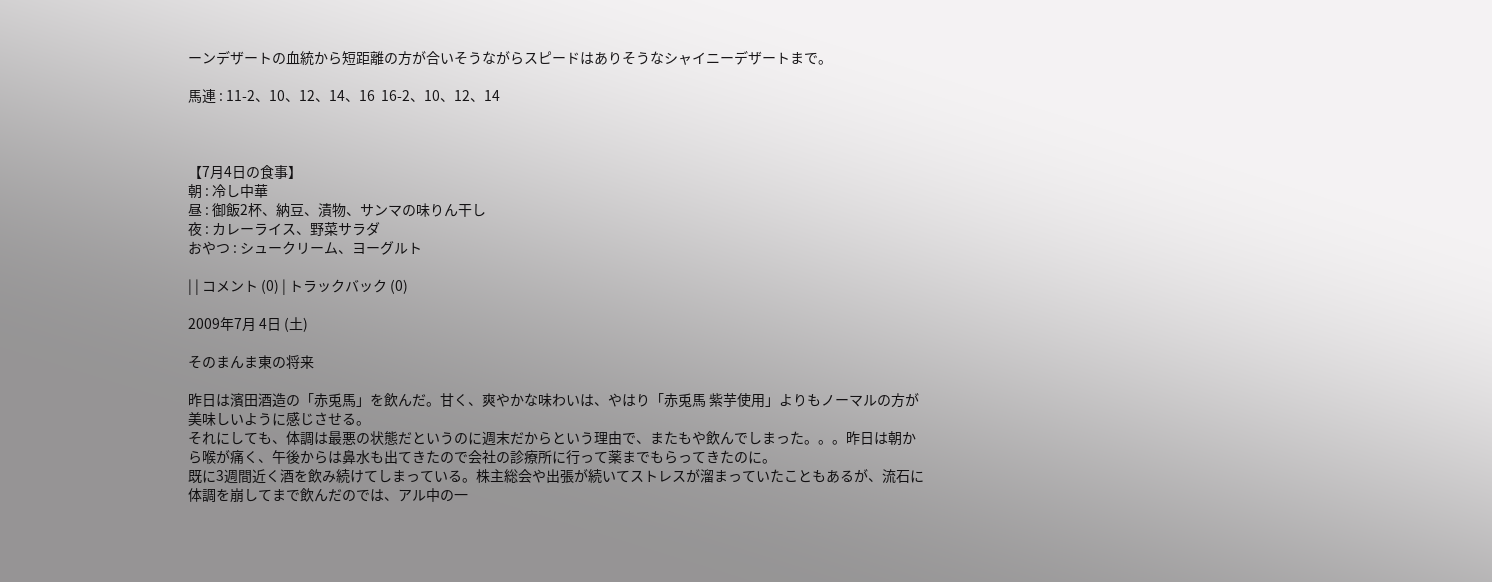ーンデザートの血統から短距離の方が合いそうながらスピードはありそうなシャイニーデザートまで。

馬連 : 11-2、10、12、14、16  16-2、10、12、14



【7月4日の食事】
朝 : 冷し中華
昼 : 御飯2杯、納豆、漬物、サンマの味りん干し
夜 : カレーライス、野菜サラダ
おやつ : シュークリーム、ヨーグルト

| | コメント (0) | トラックバック (0)

2009年7月 4日 (土)

そのまんま東の将来

昨日は濱田酒造の「赤兎馬」を飲んだ。甘く、爽やかな味わいは、やはり「赤兎馬 紫芋使用」よりもノーマルの方が美味しいように感じさせる。
それにしても、体調は最悪の状態だというのに週末だからという理由で、またもや飲んでしまった。。。昨日は朝から喉が痛く、午後からは鼻水も出てきたので会社の診療所に行って薬までもらってきたのに。
既に3週間近く酒を飲み続けてしまっている。株主総会や出張が続いてストレスが溜まっていたこともあるが、流石に体調を崩してまで飲んだのでは、アル中の一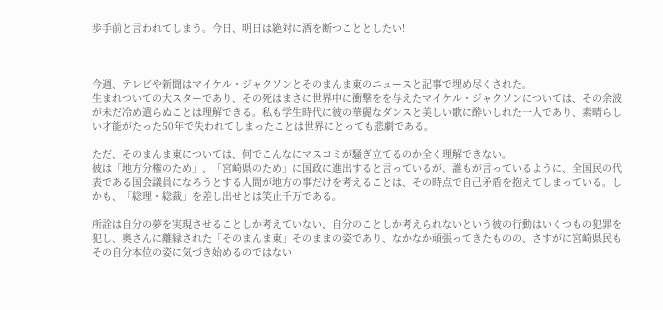歩手前と言われてしまう。今日、明日は絶対に酒を断つこととしたい!



今週、テレビや新聞はマイケル・ジャクソンとそのまんま東のニュースと記事で埋め尽くされた。
生まれついての大スターであり、その死はまさに世界中に衝撃をを与えたマイケル・ジャクソンについては、その余波が未だ冷め遣らぬことは理解できる。私も学生時代に彼の華麗なダンスと美しい歌に酔いしれた一人であり、素晴らしい才能がたった50年で失われてしまったことは世界にとっても悲劇である。

ただ、そのまんま東については、何でこんなにマスコミが騒ぎ立てるのか全く理解できない。
彼は「地方分権のため」、「宮崎県のため」に国政に進出すると言っているが、誰もが言っているように、全国民の代表である国会議員になろうとする人間が地方の事だけを考えることは、その時点で自己矛盾を抱えてしまっている。しかも、「総理・総裁」を差し出せとは笑止千万である。

所詮は自分の夢を実現させることしか考えていない、自分のことしか考えられないという彼の行動はいくつもの犯罪を犯し、奥さんに離縁された「そのまんま東」そのままの姿であり、なかなか頑張ってきたものの、さすがに宮崎県民もその自分本位の姿に気づき始めるのではない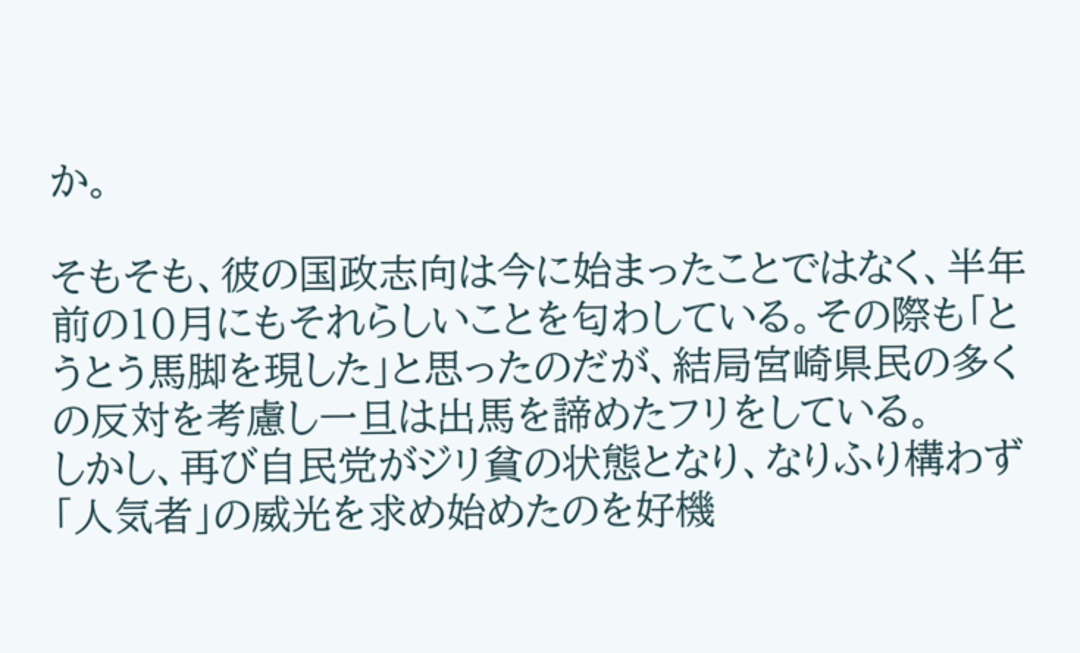か。

そもそも、彼の国政志向は今に始まったことではなく、半年前の10月にもそれらしいことを匂わしている。その際も「とうとう馬脚を現した」と思ったのだが、結局宮崎県民の多くの反対を考慮し一旦は出馬を諦めたフリをしている。
しかし、再び自民党がジリ貧の状態となり、なりふり構わず「人気者」の威光を求め始めたのを好機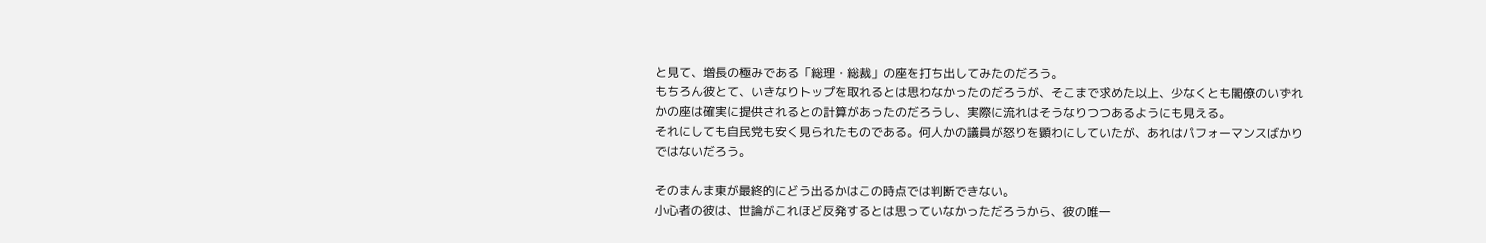と見て、増長の極みである「総理・総裁」の座を打ち出してみたのだろう。
もちろん彼とて、いきなりトップを取れるとは思わなかったのだろうが、そこまで求めた以上、少なくとも閣僚のいずれかの座は確実に提供されるとの計算があったのだろうし、実際に流れはそうなりつつあるようにも見える。
それにしても自民党も安く見られたものである。何人かの議員が怒りを顕わにしていたが、あれはパフォーマンスばかりではないだろう。

そのまんま東が最終的にどう出るかはこの時点では判断できない。
小心者の彼は、世論がこれほど反発するとは思っていなかっただろうから、彼の唯一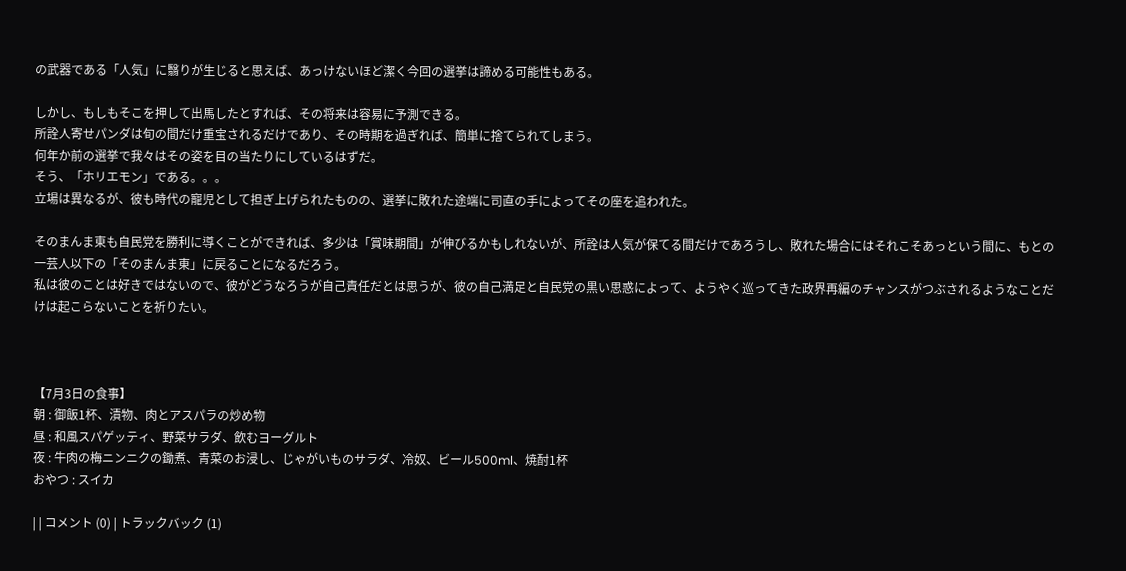の武器である「人気」に翳りが生じると思えば、あっけないほど潔く今回の選挙は諦める可能性もある。

しかし、もしもそこを押して出馬したとすれば、その将来は容易に予測できる。
所詮人寄せパンダは旬の間だけ重宝されるだけであり、その時期を過ぎれば、簡単に捨てられてしまう。
何年か前の選挙で我々はその姿を目の当たりにしているはずだ。
そう、「ホリエモン」である。。。
立場は異なるが、彼も時代の寵児として担ぎ上げられたものの、選挙に敗れた途端に司直の手によってその座を追われた。

そのまんま東も自民党を勝利に導くことができれば、多少は「賞味期間」が伸びるかもしれないが、所詮は人気が保てる間だけであろうし、敗れた場合にはそれこそあっという間に、もとの一芸人以下の「そのまんま東」に戻ることになるだろう。
私は彼のことは好きではないので、彼がどうなろうが自己責任だとは思うが、彼の自己満足と自民党の黒い思惑によって、ようやく巡ってきた政界再編のチャンスがつぶされるようなことだけは起こらないことを祈りたい。



【7月3日の食事】
朝 : 御飯1杯、漬物、肉とアスパラの炒め物
昼 : 和風スパゲッティ、野菜サラダ、飲むヨーグルト
夜 : 牛肉の梅ニンニクの鋤煮、青菜のお浸し、じゃがいものサラダ、冷奴、ビール500ml、焼酎1杯
おやつ : スイカ

| | コメント (0) | トラックバック (1)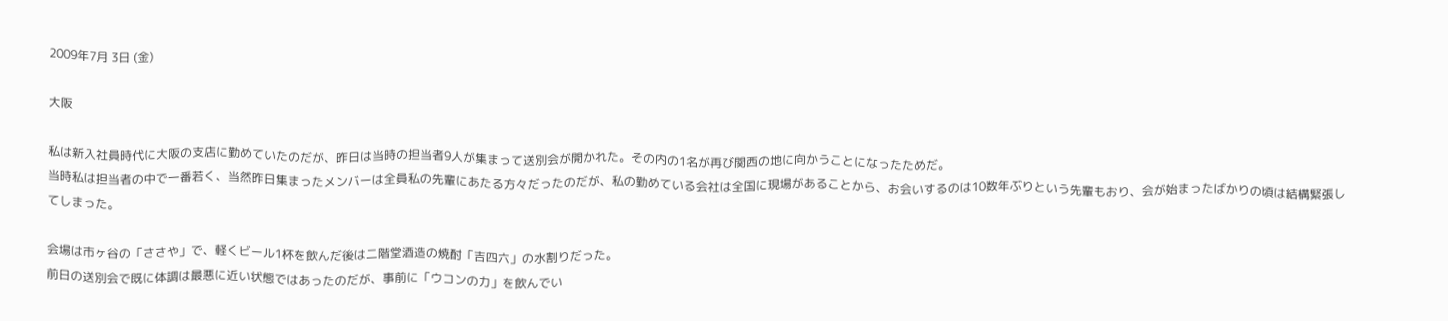2009年7月 3日 (金)

大阪

私は新入社員時代に大阪の支店に勤めていたのだが、昨日は当時の担当者9人が集まって送別会が開かれた。その内の1名が再び関西の地に向かうことになったためだ。
当時私は担当者の中で一番若く、当然昨日集まったメンバーは全員私の先輩にあたる方々だったのだが、私の勤めている会社は全国に現場があることから、お会いするのは10数年ぶりという先輩もおり、会が始まったばかりの頃は結構緊張してしまった。

会場は市ヶ谷の「ささや」で、軽くビール1杯を飲んだ後は二階堂酒造の焼酎「吉四六」の水割りだった。
前日の送別会で既に体調は最悪に近い状態ではあったのだが、事前に「ウコンの力」を飲んでい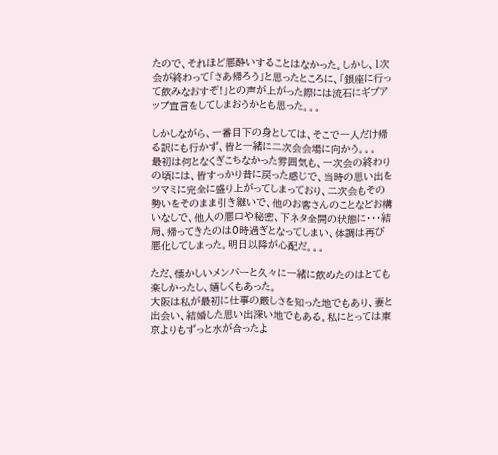たので、それほど悪酔いすることはなかった。しかし、1次会が終わって「さあ帰ろう」と思ったところに、「銀座に行って飲みなおすぞ!」との声が上がった際には流石にギブアップ宣言をしてしまおうかとも思った。。。

しかしながら、一番目下の身としては、そこで一人だけ帰る訳にも行かず、皆と一緒に二次会会場に向かう。。。
最初は何となくぎこちなかった雰囲気も、一次会の終わりの頃には、皆すっかり昔に戻った感じで、当時の思い出をツマミに完全に盛り上がってしまっており、二次会もその勢いをそのまま引き継いで、他のお客さんのことなどお構いなしで、他人の悪口や秘密、下ネタ全開の状態に・・・結局、帰ってきたのは0時過ぎとなってしまい、体調は再び悪化してしまった。明日以降が心配だ。。。

ただ、懐かしいメンバーと久々に一緒に飲めたのはとても楽しかったし、嬉しくもあった。
大阪は私が最初に仕事の厳しさを知った地でもあり、妻と出会い、結婚した思い出深い地でもある。私にとっては東京よりもずっと水が合ったよ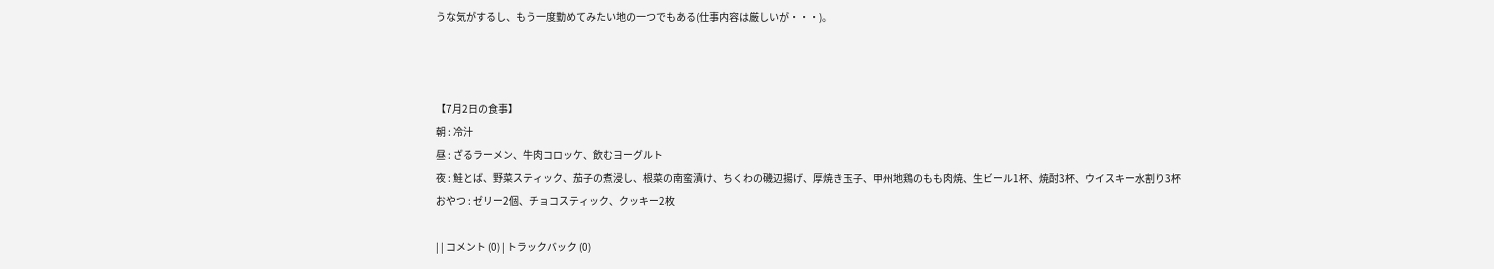うな気がするし、もう一度勤めてみたい地の一つでもある(仕事内容は厳しいが・・・)。



【7月2日の食事】
朝 : 冷汁
昼 : ざるラーメン、牛肉コロッケ、飲むヨーグルト
夜 : 鮭とば、野菜スティック、茄子の煮浸し、根菜の南蛮漬け、ちくわの磯辺揚げ、厚焼き玉子、甲州地鶏のもも肉焼、生ビール1杯、焼酎3杯、ウイスキー水割り3杯
おやつ : ゼリー2個、チョコスティック、クッキー2枚

| | コメント (0) | トラックバック (0)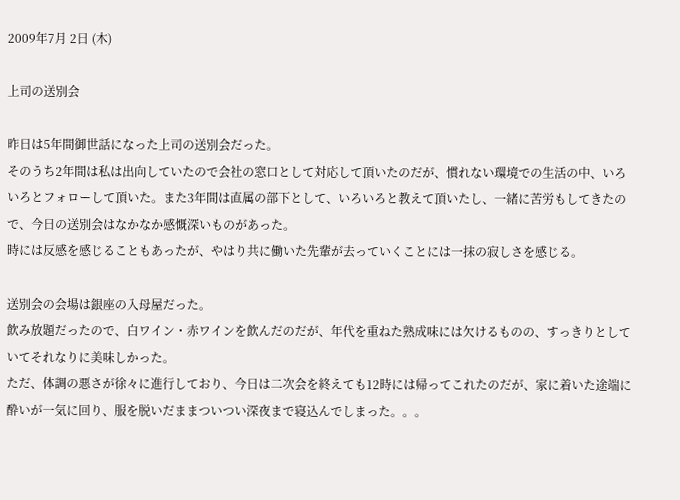2009年7月 2日 (木)

上司の送別会

昨日は5年間御世話になった上司の送別会だった。
そのうち2年間は私は出向していたので会社の窓口として対応して頂いたのだが、慣れない環境での生活の中、いろいろとフォローして頂いた。また3年間は直属の部下として、いろいろと教えて頂いたし、一緒に苦労もしてきたので、今日の送別会はなかなか感慨深いものがあった。
時には反感を感じることもあったが、やはり共に働いた先輩が去っていくことには一抹の寂しさを感じる。

送別会の会場は銀座の入母屋だった。
飲み放題だったので、白ワイン・赤ワインを飲んだのだが、年代を重ねた熟成味には欠けるものの、すっきりとしていてそれなりに美味しかった。
ただ、体調の悪さが徐々に進行しており、今日は二次会を終えても12時には帰ってこれたのだが、家に着いた途端に酔いが一気に回り、服を脱いだままついつい深夜まで寝込んでしまった。。。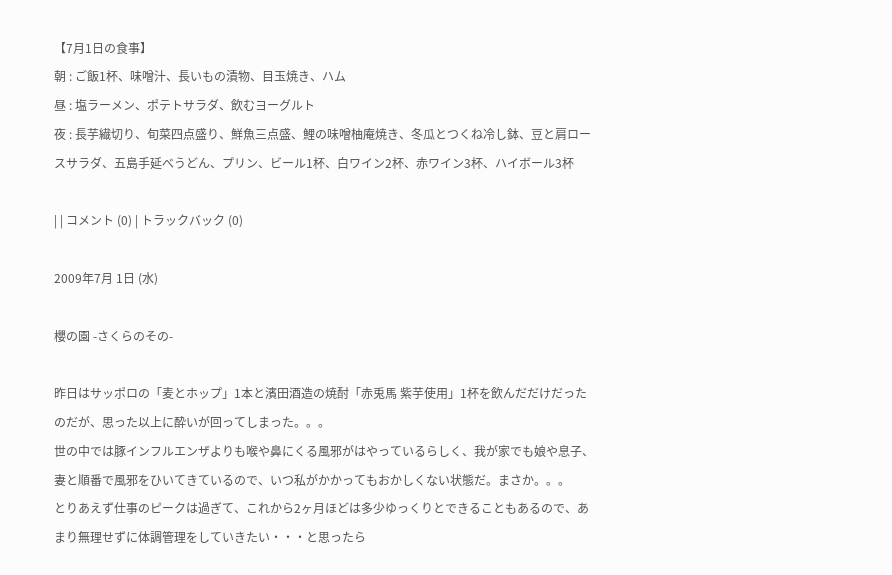【7月1日の食事】
朝 : ご飯1杯、味噌汁、長いもの漬物、目玉焼き、ハム
昼 : 塩ラーメン、ポテトサラダ、飲むヨーグルト
夜 : 長芋繊切り、旬菜四点盛り、鮮魚三点盛、鯉の味噌柚庵焼き、冬瓜とつくね冷し鉢、豆と肩ロースサラダ、五島手延べうどん、プリン、ビール1杯、白ワイン2杯、赤ワイン3杯、ハイボール3杯

| | コメント (0) | トラックバック (0)

2009年7月 1日 (水)

櫻の園 -さくらのその-

昨日はサッポロの「麦とホップ」1本と濱田酒造の焼酎「赤兎馬 紫芋使用」1杯を飲んだだけだったのだが、思った以上に酔いが回ってしまった。。。
世の中では豚インフルエンザよりも喉や鼻にくる風邪がはやっているらしく、我が家でも娘や息子、妻と順番で風邪をひいてきているので、いつ私がかかってもおかしくない状態だ。まさか。。。
とりあえず仕事のピークは過ぎて、これから2ヶ月ほどは多少ゆっくりとできることもあるので、あまり無理せずに体調管理をしていきたい・・・と思ったら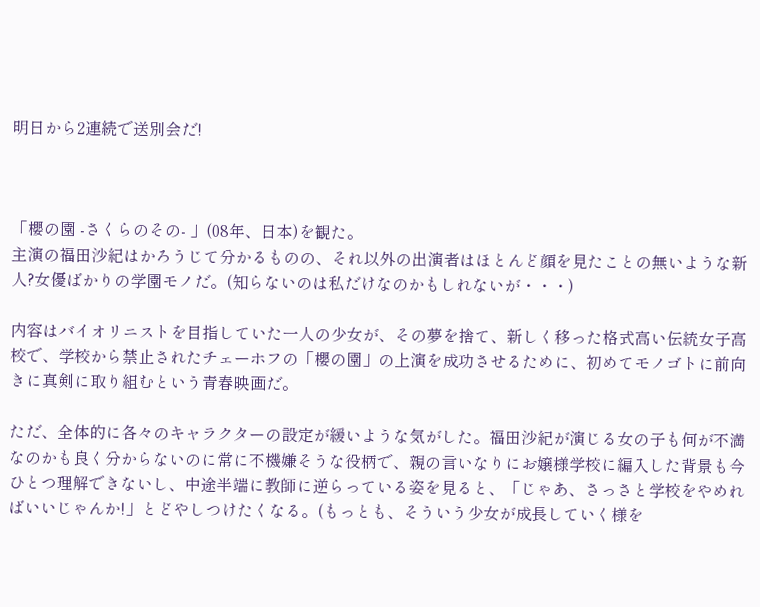明日から2連続で送別会だ!



「櫻の園 -さくらのその- 」(08年、日本)を観た。
主演の福田沙紀はかろうじて分かるものの、それ以外の出演者はほとんど顔を見たことの無いような新人?女優ばかりの学園モノだ。(知らないのは私だけなのかもしれないが・・・)

内容はバイオリニストを目指していた一人の少女が、その夢を捨て、新しく移った格式高い伝統女子高校で、学校から禁止されたチェーホフの「櫻の園」の上演を成功させるために、初めてモノゴトに前向きに真剣に取り組むという青春映画だ。

ただ、全体的に各々のキャラクターの設定が緩いような気がした。福田沙紀が演じる女の子も何が不満なのかも良く分からないのに常に不機嫌そうな役柄で、親の言いなりにお嬢様学校に編入した背景も今ひとつ理解できないし、中途半端に教師に逆らっている姿を見ると、「じゃあ、さっさと学校をやめればいいじゃんか!」とどやしつけたくなる。(もっとも、そういう少女が成長していく様を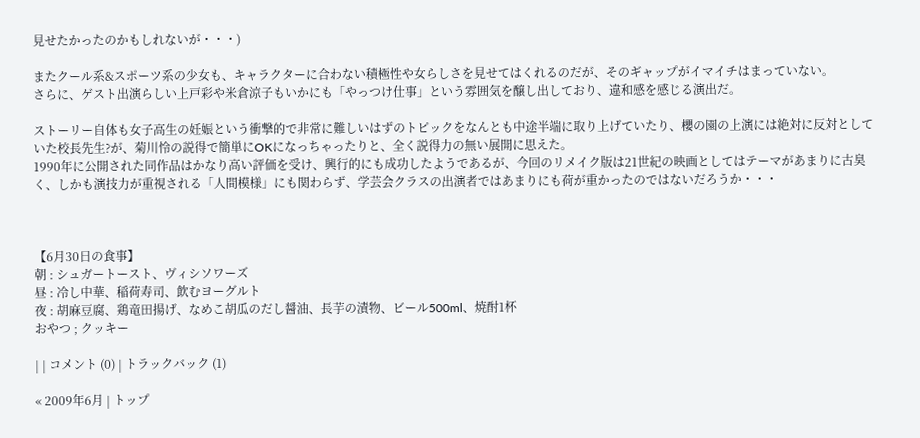見せたかったのかもしれないが・・・)

またクール系&スポーツ系の少女も、キャラクターに合わない積極性や女らしさを見せてはくれるのだが、そのギャップがイマイチはまっていない。
さらに、ゲスト出演らしい上戸彩や米倉涼子もいかにも「やっつけ仕事」という雰囲気を醸し出しており、違和感を感じる演出だ。

ストーリー自体も女子高生の妊娠という衝撃的で非常に難しいはずのトピックをなんとも中途半端に取り上げていたり、櫻の園の上演には絶対に反対としていた校長先生?が、菊川怜の説得で簡単にOKになっちゃったりと、全く説得力の無い展開に思えた。
1990年に公開された同作品はかなり高い評価を受け、興行的にも成功したようであるが、今回のリメイク版は21世紀の映画としてはテーマがあまりに古臭く、しかも演技力が重視される「人間模様」にも関わらず、学芸会クラスの出演者ではあまりにも荷が重かったのではないだろうか・・・



【6月30日の食事】
朝 : シュガートースト、ヴィシソワーズ
昼 : 冷し中華、稲荷寿司、飲むヨーグルト
夜 : 胡麻豆腐、鶏竜田揚げ、なめこ胡瓜のだし醤油、長芋の漬物、ビール500ml、焼酎1杯
おやつ ; クッキー

| | コメント (0) | トラックバック (1)

« 2009年6月 | トップ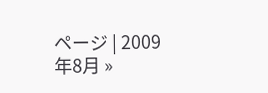ページ | 2009年8月 »